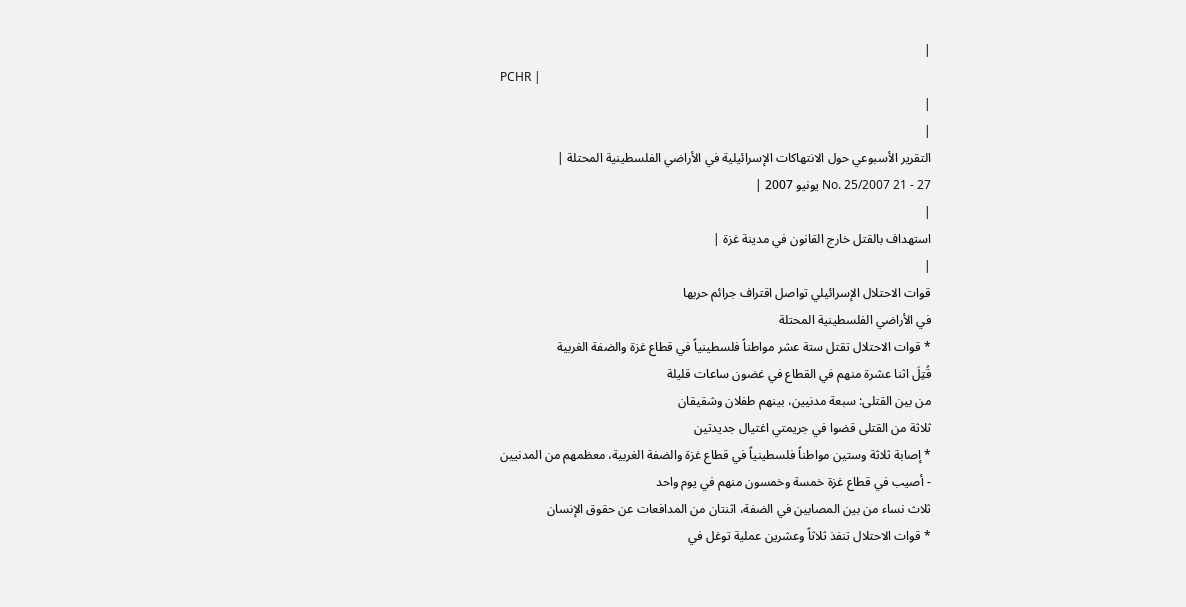|
PCHR |
|
|
التقرير الأسبوعي حول الانتهاكات الإسرائيلية في الأراضي الفلسطينية المحتلة |
No. 25/2007 21 - 27 يونيو 2007 |
|
استهداف بالقتل خارج القانون في مدينة غزة |
|
قوات الاحتلال الإسرائيلي تواصل اقتراف جرائم حربها
في الأراضي الفلسطينية المحتلة
* قوات الاحتلال تقتل ستة عشر مواطناً فلسطينياً في قطاع غزة والضفة الغربية
قُتِلَ اثنا عشرة منهم في القطاع في غضون ساعات قليلة
من بين القتلى: سبعة مدنيين، بينهم طفلان وشقيقان
ثلاثة من القتلى قضوا في جريمتي اغتيال جديدتين
* إصابة ثلاثة وستين مواطناً فلسطينياً في قطاع غزة والضفة الغربية، معظمهم من المدنيين
- أصيب في قطاع غزة خمسة وخمسون منهم في يوم واحد
ثلاث نساء من بين المصابين في الضفة، اثنتان من المدافعات عن حقوق الإنسان
* قوات الاحتلال تنفذ ثلاثاً وعشرين عملية توغل في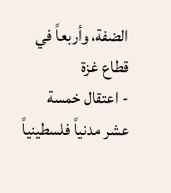الضفة، وأربعاً في قطاع غزة
- اعتقال خمسة عشر مدنياً فلسطينياً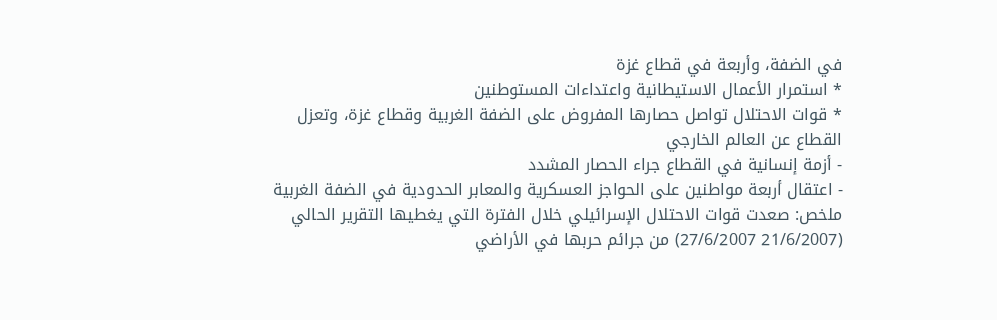في الضفة، وأربعة في قطاع غزة
* استمرار الأعمال الاستيطانية واعتداءات المستوطنين
* قوات الاحتلال تواصل حصارها المفروض على الضفة الغربية وقطاع غزة، وتعزل القطاع عن العالم الخارجي
- أزمة إنسانية في القطاع جراء الحصار المشدد
- اعتقال أربعة مواطنين على الحواجز العسكرية والمعابر الحدودية في الضفة الغربية
ملخص: صعدت قوات الاحتلال الإسرائيلي خلال الفترة التي يغطيها التقرير الحالي (21/6/2007 27/6/2007) من جرائم حربها في الأراضي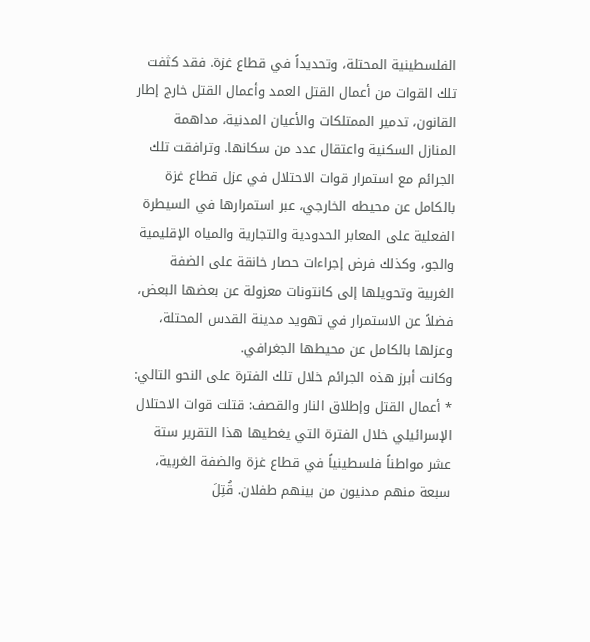الفلسطينية المحتلة، وتحديداً في قطاع غزة. فقد كثفت تلك القوات من أعمال القتل العمد وأعمال القتل خارج إطار القانون، تدمير الممتلكات والأعيان المدنية، مداهمة المنازل السكنية واعتقال عدد من سكانها. وترافقت تلك الجرائم مع استمرار قوات الاحتلال في عزل قطاع غزة بالكامل عن محيطه الخارجي، عبر استمرارها في السيطرة الفعلية على المعابر الحدودية والتجارية والمياه الإقليمية والجو، وكذلك فرض إجراءات حصار خانقة على الضفة الغربية وتحويلها إلى كانتونات معزولة عن بعضها البعض، فضلاً عن الاستمرار في تهويد مدينة القدس المحتلة، وعزلها بالكامل عن محيطها الجغرافي.
وكانت أبرز هذه الجرائم خلال تلك الفترة على النحو التالي:
* أعمال القتل وإطلاق النار والقصف: قتلت قوات الاحتلال الإسرائيلي خلال الفترة التي يغطيها هذا التقرير ستة عشر مواطناً فلسطينياً في قطاع غزة والضفة الغربية، سبعة منهم مدنيون من بينهم طفلان. قُتِلَ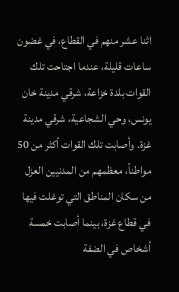اثنا عشر منهم في القطاع، في غضون ساعات قليلة، عندما اجتاحت تلك القوات بلدة خزاعة، شرقي مدينة خان يونس، وحي الشجاعية، شرقي مدينة غزة. وأصابت تلك القوات أكثر من 50 مواطناً، معظمهم من المدنيين العزل من سكان المناطق التي توغلت فيها في قطاع غزة، بينما أصابت خمسة أشخاص في الضفة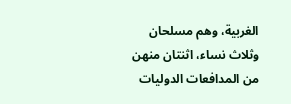الغربية، وهم مسلحان وثلاث نساء، اثنتان منهن من المدافعات الدوليات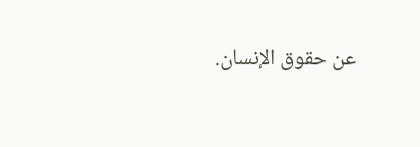عن حقوق الإنسان.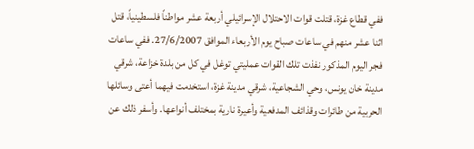ففي قطاع غزة، قتلت قوات الاحتلال الإسرائيلي أربعة عشر مواطناً فلسطينياً، قتل اثنا عشر منهم في ساعات صباح يوم الأربعاء الموافق 27/6/2007. ففي ساعات فجر اليوم المذكور نفذت تلك القوات عمليتي توغل في كل من بلدة خزاعة، شرقي مدينة خان يونس، وحي الشجاعية، شرقي مدينة غزة، استخدمت فيهما أعتى وسائلها الحربية من طائرات وقذائف المدفعية وأعيرة نارية بمختلف أنواعها. وأسفر ذلك عن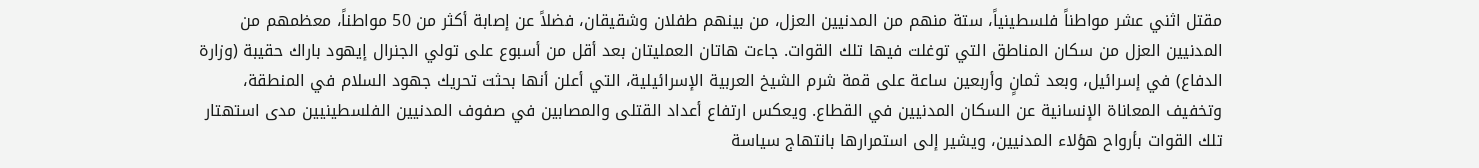مقتل اثني عشر مواطناً فلسطينياً، ستة منهم من المدنيين العزل، من بينهم طفلان وشقيقان، فضلاً عن إصابة أكثر من 50 مواطناً، معظمهم من المدنيين العزل من سكان المناطق التي توغلت فيها تلك القوات. جاءت هاتان العمليتان بعد أقل من أسبوع على تولي الجنرال إيهود باراك حقيبة (وزارة الدفاع) في إسرائيل، وبعد ثمانٍ وأربعين ساعة على قمة شرم الشيخ العربية الإسرائيلية، التي أعلن أنها بحثت تحريك جهود السلام في المنطقة، وتخفيف المعاناة الإنسانية عن السكان المدنيين في القطاع. ويعكس ارتفاع أعداد القتلى والمصابين في صفوف المدنيين الفلسطينيين مدى استهتار تلك القوات بأرواح هؤلاء المدنيين، ويشير إلى استمرارها بانتهاج سياسة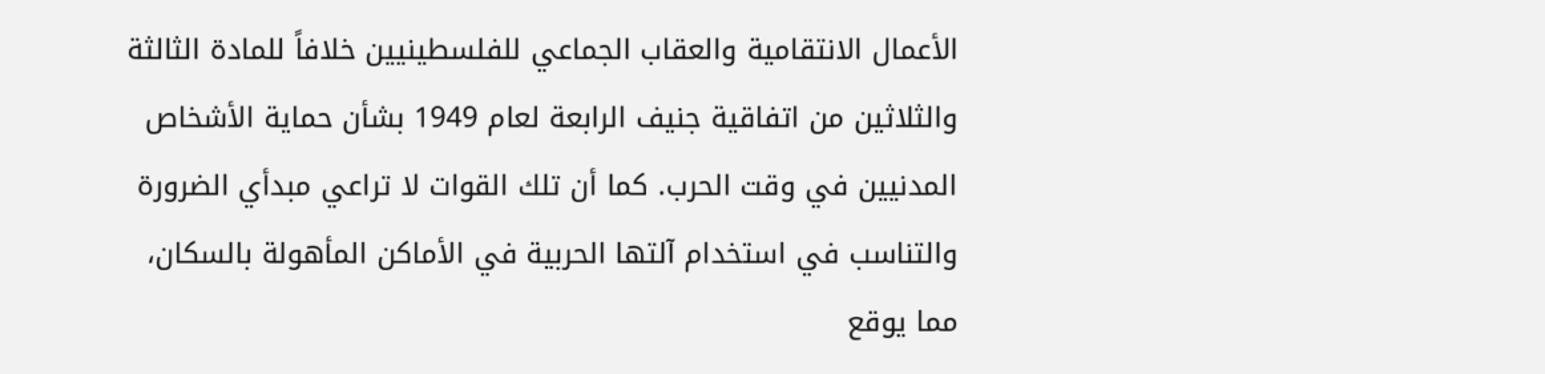الأعمال الانتقامية والعقاب الجماعي للفلسطينيين خلافاً للمادة الثالثة والثلاثين من اتفاقية جنيف الرابعة لعام 1949 بشأن حماية الأشخاص المدنيين في وقت الحرب. كما أن تلك القوات لا تراعي مبدأي الضرورة والتناسب في استخدام آلتها الحربية في الأماكن المأهولة بالسكان، مما يوقع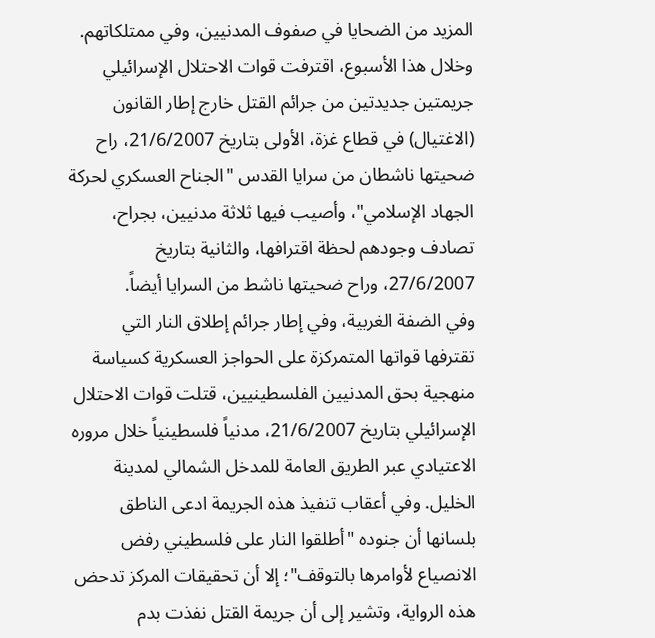المزيد من الضحايا في صفوف المدنيين، وفي ممتلكاتهم.
وخلال هذا الأسبوع، اقترفت قوات الاحتلال الإسرائيلي جريمتين جديدتين من جرائم القتل خارج إطار القانون (الاغتيال) في قطاع غزة، الأولى بتاريخ 21/6/2007، راح ضحيتها ناشطان من سرايا القدس "الجناح العسكري لحركة الجهاد الإسلامي"، وأصيب فيها ثلاثة مدنيين، بجراح، تصادف وجودهم لحظة اقترافها، والثانية بتاريخ 27/6/2007، وراح ضحيتها ناشط من السرايا أيضاً.
وفي الضفة الغربية، وفي إطار جرائم إطلاق النار التي تقترفها قواتها المتمركزة على الحواجز العسكرية كسياسة منهجية بحق المدنيين الفلسطينيين، قتلت قوات الاحتلال الإسرائيلي بتاريخ 21/6/2007، مدنياً فلسطينياً خلال مروره الاعتيادي عبر الطريق العامة للمدخل الشمالي لمدينة الخليل. وفي أعقاب تنفيذ هذه الجريمة ادعى الناطق بلسانها أن جنوده "أطلقوا النار على فلسطيني رفض الانصياع لأوامرها بالتوقف"؛ إلا أن تحقيقات المركز تدحض هذه الرواية، وتشير إلى أن جريمة القتل نفذت بدم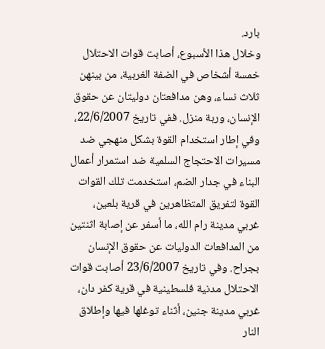بارد.
وخلال هذا الأسبوع، أصابت قوات الاحتلال خمسة أشخاص في الضفة الغربية، من بينهن ثلاث نساء، وهن مدافعتان دوليتان عن حقوق الإنسان، وربة منزل. ففي تاريخ 22/6/2007، وفي إطار استخدام القوة بشكل منهجي ضد مسيرات الاحتجاج السلمية ضد استمرار أعمال البناء في جدار الضم، استخدمت تلك القوات القوة لتفريق المتظاهرين في قرية بلعين، غربي مدينة رام الله، ما أسفر عن إصابة اثنتين من المدافعات الدوليات عن حقوق الإنسان بجراح. وفي تاريخ 23/6/2007 أصابت قوات الاحتلال مدنية فلسطينية في قرية كفر دان، غربي مدينة جنين، أثناء توغلها فيها وإطلاق النار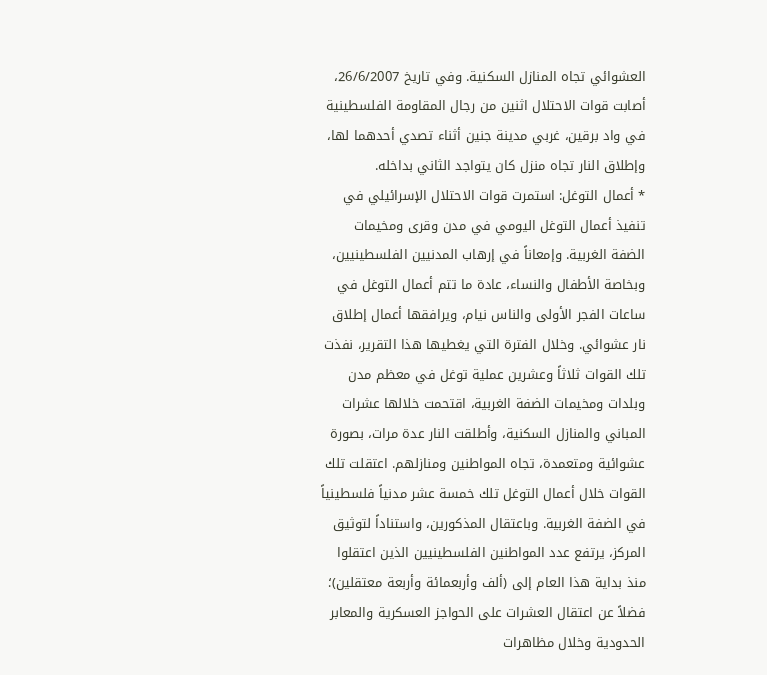العشوائي تجاه المنازل السكنية. وفي تاريخ 26/6/2007، أصابت قوات الاحتلال اثنين من رجال المقاومة الفلسطينية في واد برقين، غربي مدينة جنين أثناء تصدي أحدهما لها، وإطلاق النار تجاه منزل كان يتواجد الثاني بداخله.
* أعمال التوغل: استمرت قوات الاحتلال الإسرائيلي في تنفيذ أعمال التوغل اليومي في مدن وقرى ومخيمات الضفة الغربية. وإمعاناً في إرهاب المدنيين الفلسطينيين، وبخاصة الأطفال والنساء، عادة ما تتم أعمال التوغل في ساعات الفجر الأولى والناس نيام، ويرافقها أعمال إطلاق نار عشوائي. وخلال الفترة التي يغطيها هذا التقرير، نفذت تلك القوات ثلاثاً وعشرين عملية توغل في معظم مدن وبلدات ومخيمات الضفة الغربية، اقتحمت خلالها عشرات المباني والمنازل السكنية، وأطلقت النار عدة مرات، بصورة عشوائية ومتعمدة، تجاه المواطنين ومنازلهم. اعتقلت تلك القوات خلال أعمال التوغل تلك خمسة عشر مدنياً فلسطينياً في الضفة الغربية. وباعتقال المذكورين، واستناداً لتوثيق المركز، يرتفع عدد المواطنين الفلسطينيين الذين اعتقلوا منذ بداية هذا العام إلى (ألف وأربعمائة وأربعة معتقلين)؛ فضلاً عن اعتقال العشرات على الحواجز العسكرية والمعابر الحدودية وخلال مظاهرات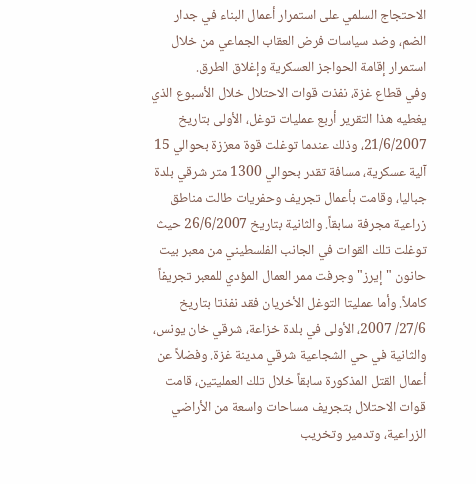الاحتجاج السلمي على استمرار أعمال البناء في جدار الضم، وضد سياسات فرض العقاب الجماعي من خلال استمرار إقامة الحواجز العسكرية وإغلاق الطرق.
وفي قطاع غزة، نفذت قوات الاحتلال خلال الأسبوع الذي يغطيه هذا التقرير أربع عمليات توغل، الأولى بتاريخ 21/6/2007، وذلك عندما توغلت قوة معززة بحوالي 15 آلية عسكرية، مسافة تقدر بحوالي 1300 متر شرقي بلدة جباليا، وقامت بأعمال تجريف وحفريات طالت مناطق زراعية مجرفة سابقاً. والثانية بتاريخ 26/6/2007 حيث توغلت تلك القوات في الجانب الفلسطيني من معبر بيت حانون "إيرز" وجرفت ممر العمال المؤدي للمعبر تجريفاً كاملاً. وأما عمليتا التوغل الأخريان فقد نفذتا بتاريخ 27/6/ 2007، الأولى في بلدة خزاعة، شرقي خان يونس، والثانية في حي الشجاعية شرقي مدينة غزة. وفضلاً عن أعمال القتل المذكورة سابقاً خلال تلك العمليتين، قامت قوات الاحتلال بتجريف مساحات واسعة من الأراضي الزراعية، وتدمير وتخريب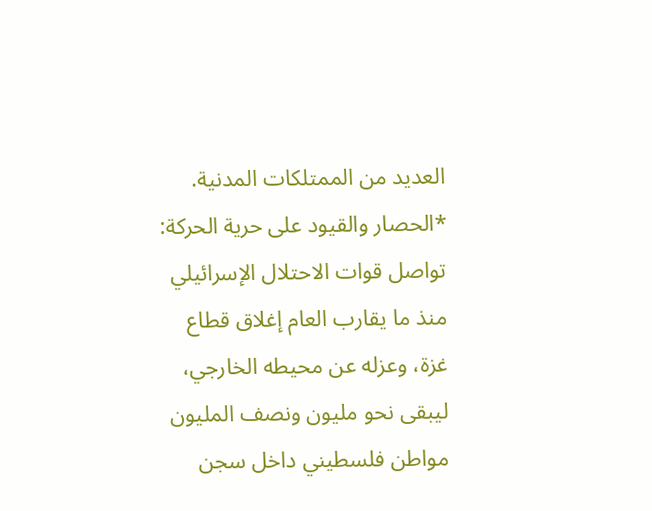العديد من الممتلكات المدنية.
*الحصار والقيود على حرية الحركة: تواصل قوات الاحتلال الإسرائيلي منذ ما يقارب العام إغلاق قطاع غزة، وعزله عن محيطه الخارجي، ليبقى نحو مليون ونصف المليون مواطن فلسطيني داخل سجن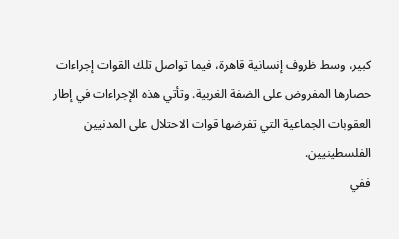كبير، وسط ظروف إنسانية قاهرة، فيما تواصل تلك القوات إجراءات حصارها المفروض على الضفة الغربية. وتأتي هذه الإجراءات في إطار العقوبات الجماعية التي تفرضها قوات الاحتلال على المدنيين الفلسطينيين.
ففي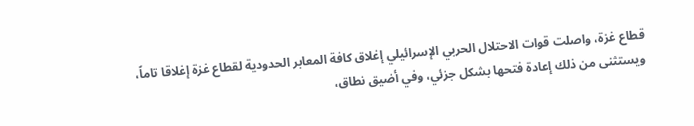قطاع غزة، واصلت قوات الاحتلال الحربي الإسرائيلي إغلاق كافة المعابر الحدودية لقطاع غزة إغلاقا تاماً، ويستثنى من ذلك إعادة فتحها بشكل جزئي، وفي أضيق نطاق،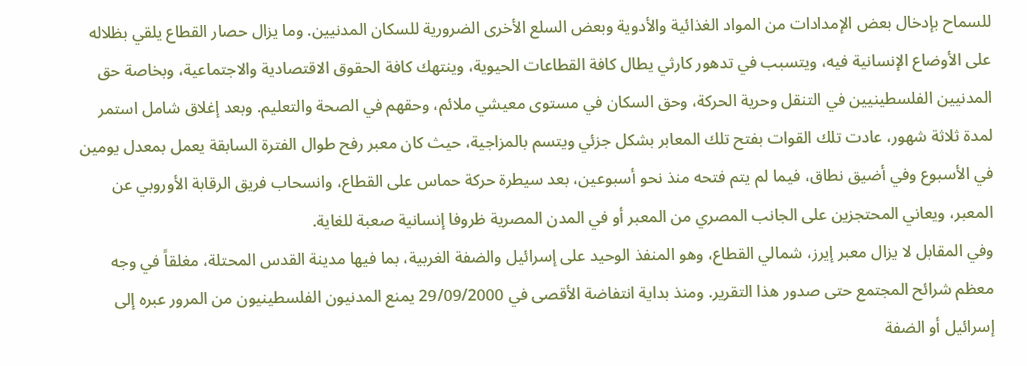للسماح بإدخال بعض الإمدادات من المواد الغذائية والأدوية وبعض السلع الأخرى الضرورية للسكان المدنيين. وما يزال حصار القطاع يلقي بظلاله على الأوضاع الإنسانية فيه، ويتسبب في تدهور كارثي يطال كافة القطاعات الحيوية، وينتهك كافة الحقوق الاقتصادية والاجتماعية، وبخاصة حق المدنيين الفلسطينيين في التنقل وحرية الحركة، وحق السكان في مستوى معيشي ملائم، وحقهم في الصحة والتعليم. وبعد إغلاق شامل استمر لمدة ثلاثة شهور، عادت تلك القوات بفتح تلك المعابر بشكل جزئي ويتسم بالمزاجية، حيث كان معبر رفح طوال الفترة السابقة يعمل بمعدل يومين في الأسبوع وفي أضيق نطاق، فيما لم يتم فتحه منذ نحو أسبوعين، بعد سيطرة حركة حماس على القطاع، وانسحاب فريق الرقابة الأوروبي عن المعبر، ويعاني المحتجزين على الجانب المصري من المعبر أو في المدن المصرية ظروفا إنسانية صعبة للغاية.
وفي المقابل لا يزال معبر إيرز، شمالي القطاع، وهو المنفذ الوحيد على إسرائيل والضفة الغربية، بما فيها مدينة القدس المحتلة، مغلقاً في وجه معظم شرائح المجتمع حتى صدور هذا التقرير. ومنذ بداية انتفاضة الأقصى في 29/09/2000 يمنع المدنيون الفلسطينيون من المرور عبره إلى إسرائيل أو الضفة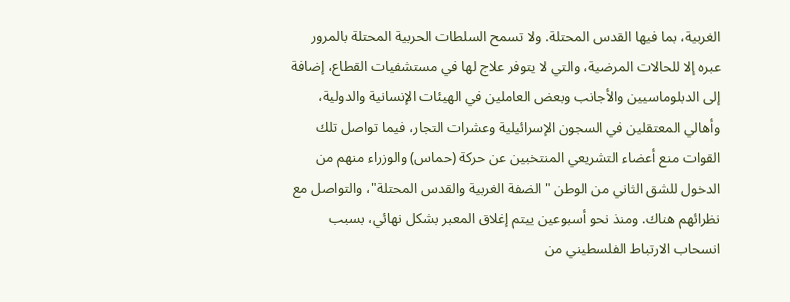الغربية، بما فيها القدس المحتلة. ولا تسمح السلطات الحربية المحتلة بالمرور عبره إلا للحالات المرضية، والتي لا يتوفر علاج لها في مستشفيات القطاع، إضافة إلى الدبلوماسيين والأجانب وبعض العاملين في الهيئات الإنسانية والدولية، وأهالي المعتقلين في السجون الإسرائيلية وعشرات التجار، فيما تواصل تلك القوات منع أعضاء التشريعي المنتخبين عن حركة (حماس) والوزراء منهم من الدخول للشق الثاني من الوطن "الضفة الغربية والقدس المحتلة"، والتواصل مع نظرائهم هناك. ومنذ نحو أسبوعين ييتم إغلاق المعبر بشكل نهائي، بسبب انسحاب الارتباط الفلسطيني من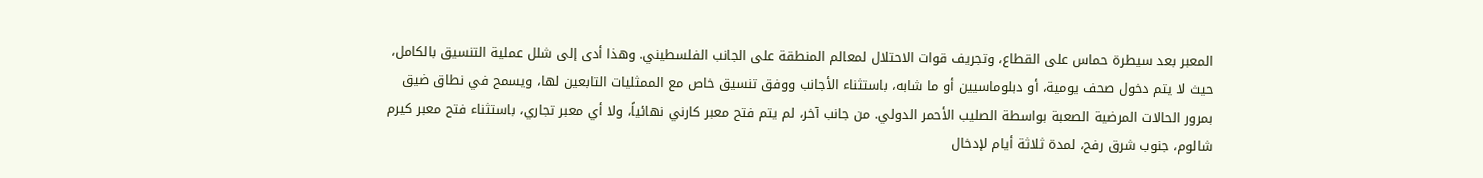المعبر بعد سيطرة حماس على القطاع، وتجريف قوات الاحتلال لمعالم المنطقة على الجانب الفلسطيني. وهذا أدى إلى شلل عملية التنسيق بالكامل، حيث لا يتم دخول صحف يومية، أو دبلوماسيين أو ما شابه، باستثناء الأجانب ووفق تنسيق خاص مع الممثليات التابعين لها، ويسمح في نطاق ضيق بمرور الحالات المرضية الصعبة بواسطة الصليب الأحمر الدولي. من جانب آخر، لم يتم فتح معبر كارني نهائياً، ولا أي معبر تجاري، باستثناء فتح معبر كيرم شالوم، جنوب شرق رفح، لمدة ثلاثة أيام لإدخال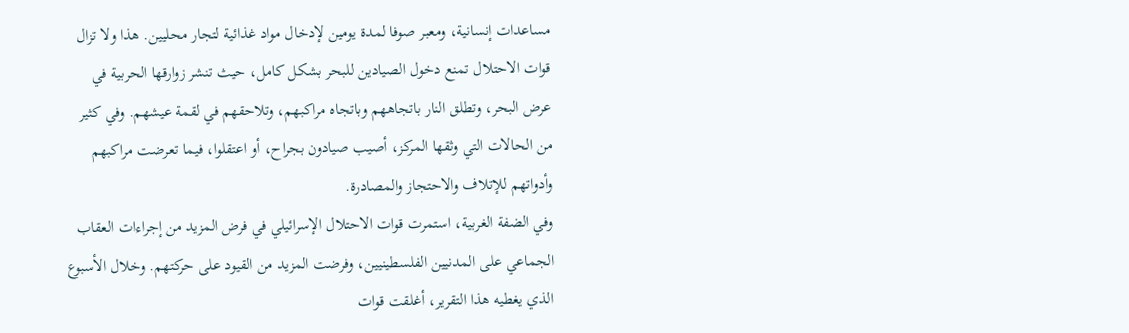مساعدات إنسانية، ومعبر صوفا لمدة يومين لإدخال مواد غذائية لتجار محليين. هذا ولا تزال قوات الاحتلال تمنع دخول الصيادين للبحر بشكل كامل، حيث تنشر زوارقها الحربية في عرض البحر، وتطلق النار باتجاههم وباتجاه مراكبهم، وتلاحقهم في لقمة عيشهم. وفي كثير من الحالات التي وثقها المركز، أصيب صيادون بجراح، أو اعتقلوا، فيما تعرضت مراكبهم وأدواتهم للإتلاف والاحتجاز والمصادرة.
وفي الضفة الغربية، استمرت قوات الاحتلال الإسرائيلي في فرض المزيد من إجراءات العقاب الجماعي على المدنيين الفلسطينيين، وفرضت المزيد من القيود على حركتهم. وخلال الأسبوع الذي يغطيه هذا التقرير، أغلقت قوات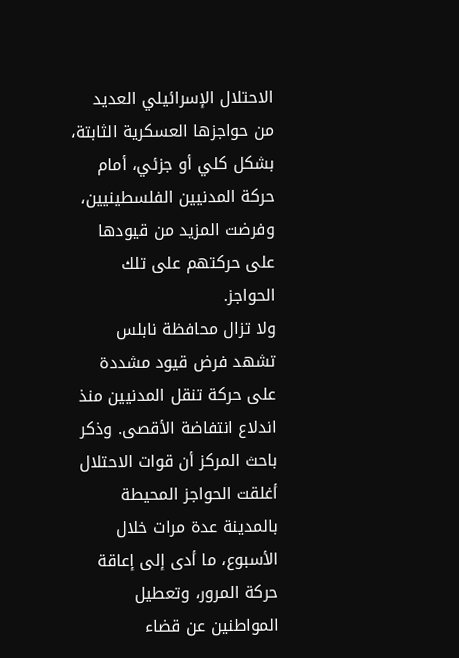الاحتلال الإسرائيلي العديد من حواجزها العسكرية الثابتة، بشكل كلي أو جزئي، أمام حركة المدنيين الفلسطينيين، وفرضت المزيد من قيودها على حركتهم على تلك الحواجز.
ولا تزال محافظة نابلس تشهد فرض قيود مشددة على حركة تنقل المدنيين منذ اندلاع انتفاضة الأقصى. وذكر باحث المركز أن قوات الاحتلال أغلقت الحواجز المحيطة بالمدينة عدة مرات خلال الأسبوع، ما أدى إلى إعاقة حركة المرور، وتعطيل المواطنين عن قضاء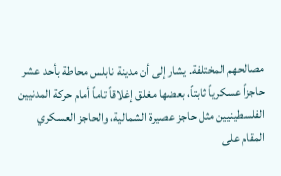مصالحهم المختلفة. يشار إلى أن مدينة نابلس محاطة بأحد عشر حاجزاً عسكرياً ثابتاً، بعضها مغلق إغلاقاً تاماً أمام حركة المدنيين الفلسطينيين مثل حاجز عصيرة الشمالية، والحاجز العسكري المقام على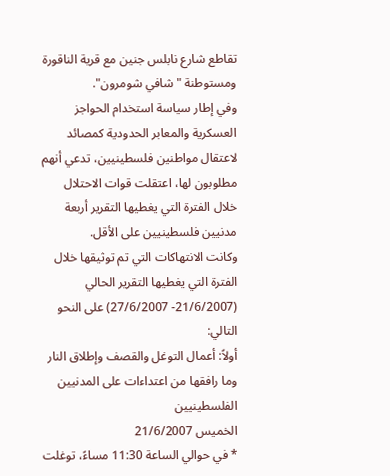تقاطع شارع نابلس جنين مع قرية الناقورة ومستوطنة "شافي شومرون".
وفي إطار سياسة استخدام الحواجز العسكرية والمعابر الحدودية كمصائد لاعتقال مواطنين فلسطينيين، تدعي أنهم مطلوبون لها، اعتقلت قوات الاحتلال خلال الفترة التي يغطيها التقرير أربعة مدنيين فلسطينيين على الأقل.
وكانت الانتهاكات التي تم توثيقها خلال الفترة التي يغطيها التقرير الحالي (21/6/2007- 27/6/2007) على النحو التالي:
أولاً: أعمال التوغل والقصف وإطلاق النار وما رافقها من اعتداءات على المدنيين الفلسطينيين
الخميس 21/6/2007
* في حوالي الساعة 11:30 مساءً، توغلت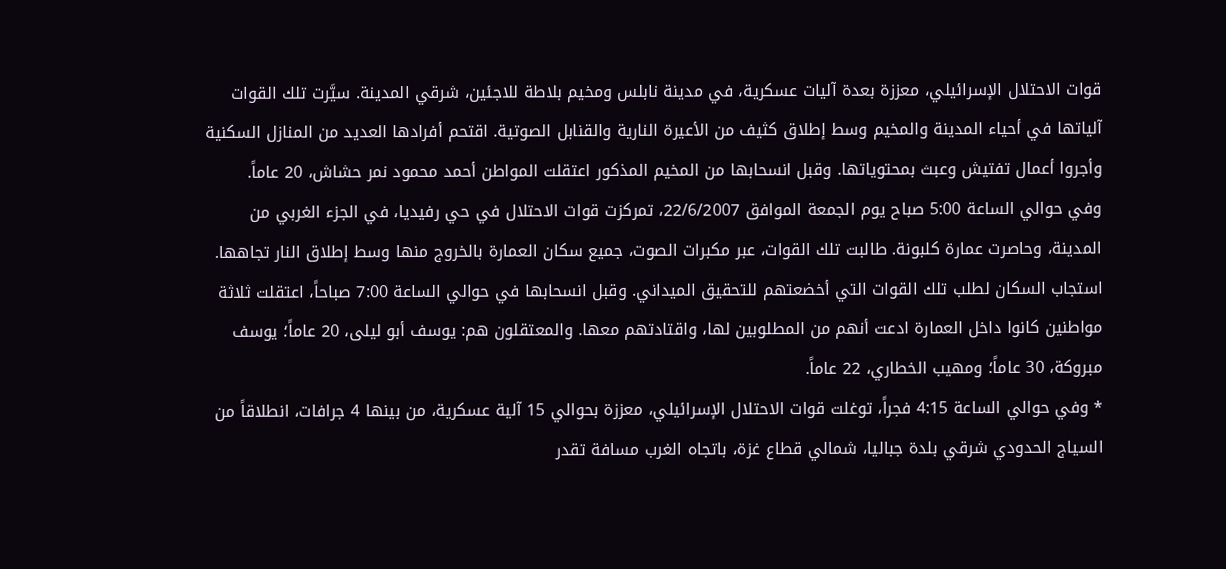قوات الاحتلال الإسرائيلي، معززة بعدة آليات عسكرية، في مدينة نابلس ومخيم بلاطة للاجئين، شرقي المدينة. سيَّرت تلك القوات آلياتها في أحياء المدينة والمخيم وسط إطلاق كثيف من الأعيرة النارية والقنابل الصوتية. اقتحم أفرادها العديد من المنازل السكنية وأجروا أعمال تفتيش وعبث بمحتوياتها. وقبل انسحابها من المخيم المذكور اعتقلت المواطن أحمد محمود نمر حشاش، 20 عاماً.
وفي حوالي الساعة 5:00 صباح يوم الجمعة الموافق 22/6/2007، تمركزت قوات الاحتلال في حي رفيديا، في الجزء الغربي من المدينة، وحاصرت عمارة كلبونة. طالبت تلك القوات، عبر مكبرات الصوت، جميع سكان العمارة بالخروج منها وسط إطلاق النار تجاهها. استجاب السكان لطلب تلك القوات التي أخضعتهم للتحقيق الميداني. وقبل انسحابها في حوالي الساعة 7:00 صباحاً، اعتقلت ثلاثة مواطنين كانوا داخل العمارة ادعت أنهم من المطلوبين لها، واقتادتهم معها. والمعتقلون هم: يوسف أبو ليلى، 20 عاماً؛ يوسف مبروكة، 30 عاماً؛ ومهيب الخطاري، 22 عاماً.
* وفي حوالي الساعة 4:15 فجراً، توغلت قوات الاحتلال الإسرائيلي، معززة بحوالي 15 آلية عسكرية، من بينها 4 جرافات، انطلاقاً من السياج الحدودي شرقي بلدة جباليا، شمالي قطاع غزة، باتجاه الغرب مسافة تقدر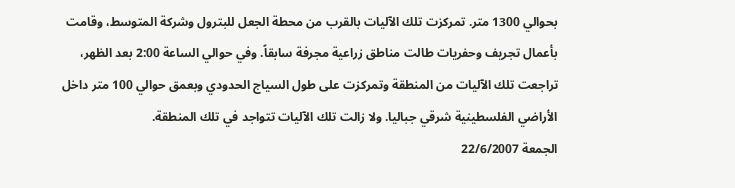بحوالي 1300 متر. تمركزت تلك الآليات بالقرب من محطة الجعل للبترول وشركة المتوسط، وقامت بأعمال تجريف وحفريات طالت مناطق زراعية مجرفة سابقاً. وفي حوالي الساعة 2:00 بعد الظهر، تراجعت تلك الآليات من المنطقة وتمركزت على طول السياج الحدودي وبعمق حوالي 100 متر داخل الأراضي الفلسطينية شرقي جباليا. ولا زالت تلك الآليات تتواجد في تلك المنطقة.
الجمعة 22/6/2007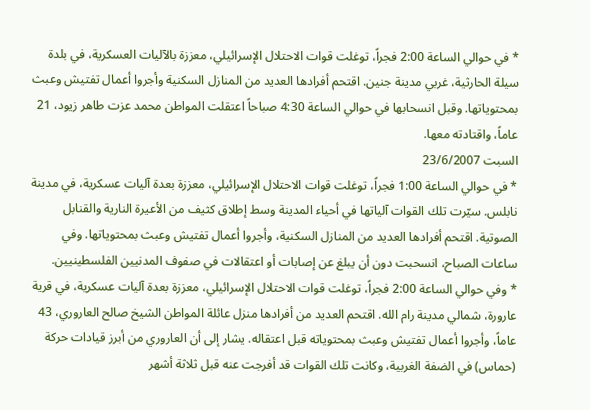* في حوالي الساعة 2:00 فجراً، توغلت قوات الاحتلال الإسرائيلي، معززة بالآليات العسكرية، في بلدة سيلة الحارثية، غربي مدينة جنين. اقتحم أفرادها العديد من المنازل السكنية وأجروا أعمال تفتيش وعبث بمحتوياتها. وقبل انسحابها في حوالي الساعة 4:30 صباحاً اعتقلت المواطن محمد عزت طاهر زيود، 21 عاماً، واقتادته معها.
السبت 23/6/2007
* في حوالي الساعة 1:00 فجراً، توغلت قوات الاحتلال الإسرائيلي، معززة بعدة آليات عسكرية، في مدينة نابلس. سيّرت تلك القوات آلياتها في أحياء المدينة وسط إطلاق كثيف من الأعيرة النارية والقنابل الصوتية. اقتحم أفرادها العديد من المنازل السكنية، وأجروا أعمال تفتيش وعبث بمحتوياتها. وفي ساعات الصباح، انسحبت دون أن يبلغ عن إصابات أو اعتقالات في صفوف المدنيين الفلسطينيين.
* وفي حوالي الساعة 2:00 فجراً، توغلت قوات الاحتلال الإسرائيلي، معززة بعدة آليات عسكرية، في قرية عارورة، شمالي مدينة رام الله. اقتحم العديد من أفرادها منزل عائلة المواطن الشيخ صالح العاروري، 43 عاماً، وأجروا أعمال تفتيش وعبث بمحتوياته قبل اعتقاله. يشار إلى أن العاروري من أبرز قيادات حركة (حماس) في الضفة الغربية، وكانت تلك القوات قد أفرجت عنه قبل ثلاثة أشهر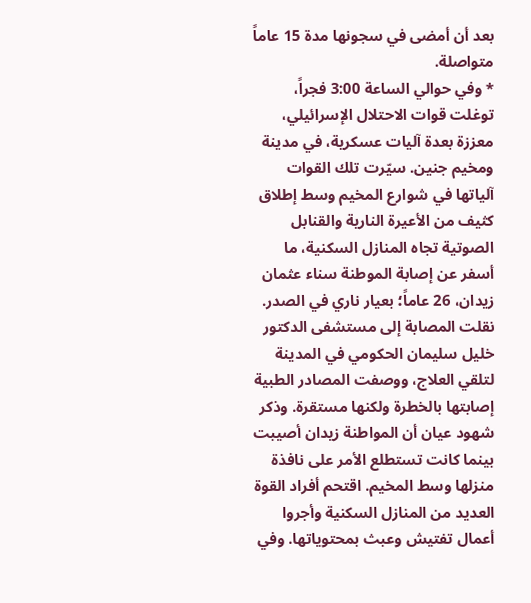بعد أن أمضى في سجونها مدة 15 عاماً متواصلة.
* وفي حوالي الساعة 3:00 فجراً، توغلت قوات الاحتلال الإسرائيلي، معززة بعدة آليات عسكرية، في مدينة ومخيم جنين. سيّرت تلك القوات آلياتها في شوارع المخيم وسط إطلاق كثيف من الأعيرة النارية والقنابل الصوتية تجاه المنازل السكنية، ما أسفر عن إصابة الموطنة سناء عثمان زيدان، 26 عاماً؛ بعيار ناري في الصدر. نقلت المصابة إلى مستشفى الدكتور خليل سليمان الحكومي في المدينة لتلقي العلاج، ووصفت المصادر الطبية إصابتها بالخطرة ولكنها مستقرة. وذكر شهود عيان أن المواطنة زيدان أصيبت بينما كانت تستطلع الأمر على نافذة منزلها وسط المخيم. اقتحم أفراد القوة العديد من المنازل السكنية وأجروا أعمال تفتيش وعبث بمحتوياتها. وفي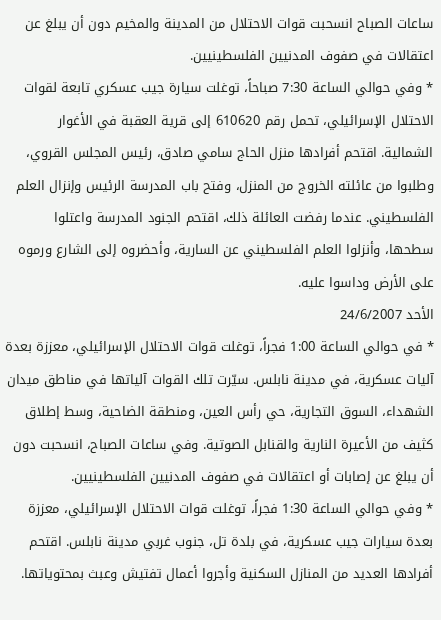ساعات الصباح انسحبت قوات الاحتلال من المدينة والمخيم دون أن يبلغ عن اعتقالات في صفوف المدنيين الفلسطينيين.
* وفي حوالي الساعة 7:30 صباحاً، توغلت سيارة جيب عسكري تابعة لقوات الاحتلال الإسرائيلي، تحمل رقم 610620 إلى قرية العقبة في الأغوار الشمالية. اقتحم أفرادها منزل الحاج سامي صادق، رئيس المجلس القروي، وطلبوا من عائلته الخروج من المنزل، وفتح باب المدرسة الرئيس وإنزال العلم الفلسطيني. عندما رفضت العائلة ذلك، اقتحم الجنود المدرسة واعتلوا سطحها، وأنزلوا العلم الفلسطيني عن السارية، وأحضروه إلى الشارع ورموه على الأرض وداسوا عليه.
الأحد 24/6/2007
* في حوالي الساعة 1:00 فجراً، توغلت قوات الاحتلال الإسرائيلي، معززة بعدة آليات عسكرية، في مدينة نابلس. سيّرت تلك القوات آلياتها في مناطق ميدان الشهداء، السوق التجارية، حي رأس العين، ومنطقة الضاحية، وسط إطلاق كثيف من الأعيرة النارية والقنابل الصوتية. وفي ساعات الصباح، انسحبت دون أن يبلغ عن إصابات أو اعتقالات في صفوف المدنيين الفلسطينيين.
* وفي حوالي الساعة 1:30 فجراً، توغلت قوات الاحتلال الإسرائيلي، معززة بعدة سيارات جيب عسكرية، في بلدة تل، جنوب غربي مدينة نابلس. اقتحم أفرادها العديد من المنازل السكنية وأجروا أعمال تفتيش وعبث بمحتوياتها.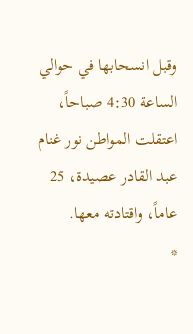وقبل انسحابها في حوالي الساعة 4:30 صباحاً، اعتقلت المواطن نور غنام عبد القادر عصيدة، 25 عاماً، واقتادته معها.
*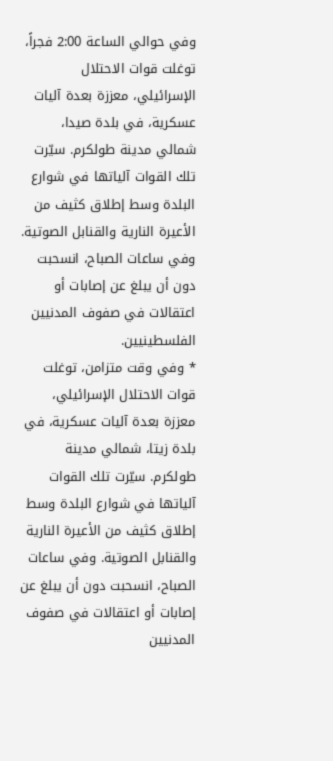وفي حوالي الساعة 2:00 فجراً، توغلت قوات الاحتلال الإسرائيلي، معززة بعدة آليات عسكرية، في بلدة صيدا، شمالي مدينة طولكرم. سيّرت تلك القوات آلياتها في شوارع البلدة وسط إطلاق كثيف من الأعيرة النارية والقنابل الصوتية. وفي ساعات الصباح، انسحبت دون أن يبلغ عن إصابات أو اعتقالات في صفوف المدنيين الفلسطينيين.
* وفي وقت متزامن، توغلت قوات الاحتلال الإسرائيلي، معززة بعدة آليات عسكرية، في بلدة زيتا، شمالي مدينة طولكرم. سيّرت تلك القوات آلياتها في شوارع البلدة وسط إطلاق كثيف من الأعيرة النارية والقنابل الصوتية. وفي ساعات الصباح، انسحبت دون أن يبلغ عن إصابات أو اعتقالات في صفوف المدنيين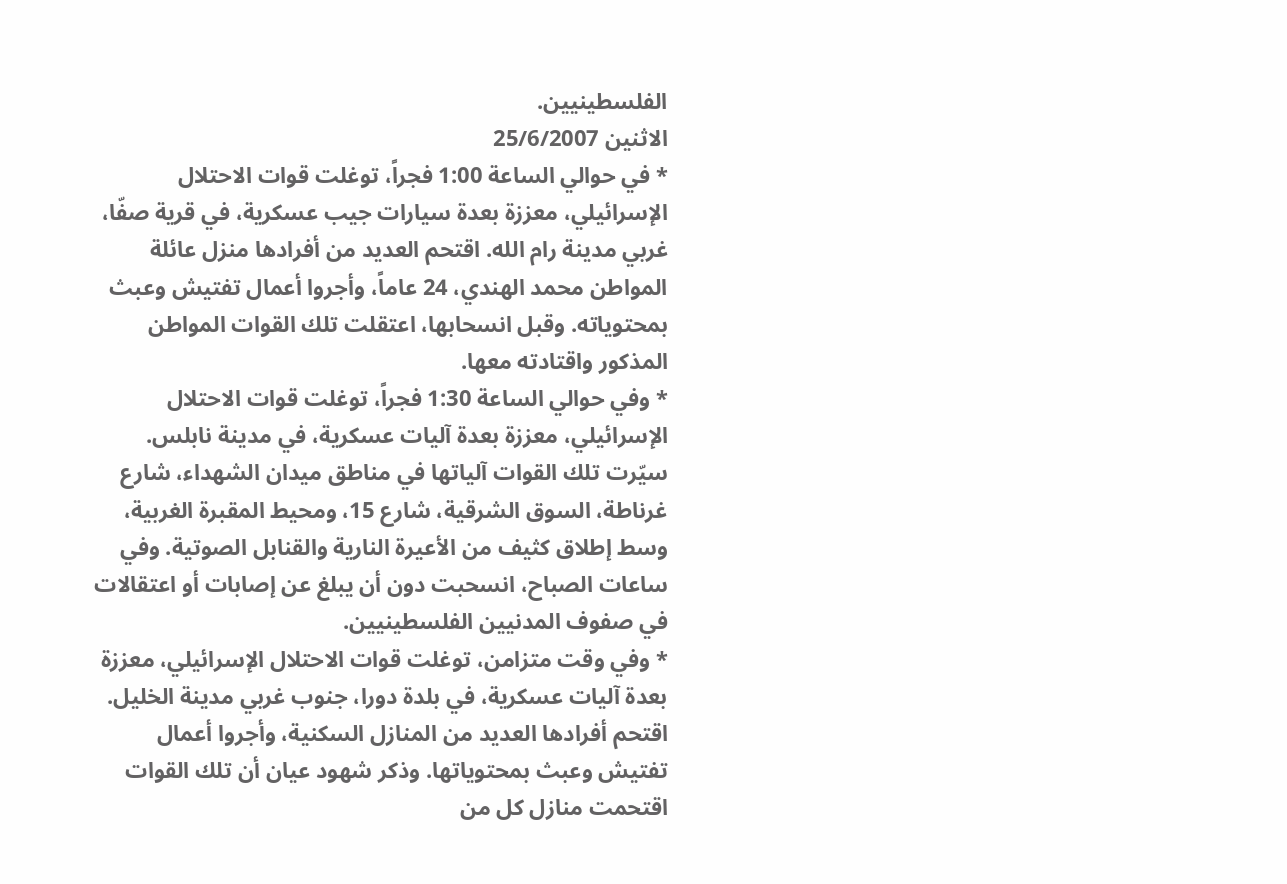الفلسطينيين.
الاثنين 25/6/2007
* في حوالي الساعة 1:00 فجراً، توغلت قوات الاحتلال الإسرائيلي، معززة بعدة سيارات جيب عسكرية، في قرية صفّا، غربي مدينة رام الله. اقتحم العديد من أفرادها منزل عائلة المواطن محمد الهندي، 24 عاماً، وأجروا أعمال تفتيش وعبث بمحتوياته. وقبل انسحابها، اعتقلت تلك القوات المواطن المذكور واقتادته معها.
* وفي حوالي الساعة 1:30 فجراً، توغلت قوات الاحتلال الإسرائيلي، معززة بعدة آليات عسكرية، في مدينة نابلس. سيّرت تلك القوات آلياتها في مناطق ميدان الشهداء، شارع غرناطة، السوق الشرقية، شارع 15، ومحيط المقبرة الغربية، وسط إطلاق كثيف من الأعيرة النارية والقنابل الصوتية. وفي ساعات الصباح، انسحبت دون أن يبلغ عن إصابات أو اعتقالات في صفوف المدنيين الفلسطينيين.
* وفي وقت متزامن، توغلت قوات الاحتلال الإسرائيلي، معززة بعدة آليات عسكرية، في بلدة دورا، جنوب غربي مدينة الخليل. اقتحم أفرادها العديد من المنازل السكنية، وأجروا أعمال تفتيش وعبث بمحتوياتها. وذكر شهود عيان أن تلك القوات اقتحمت منازل كل من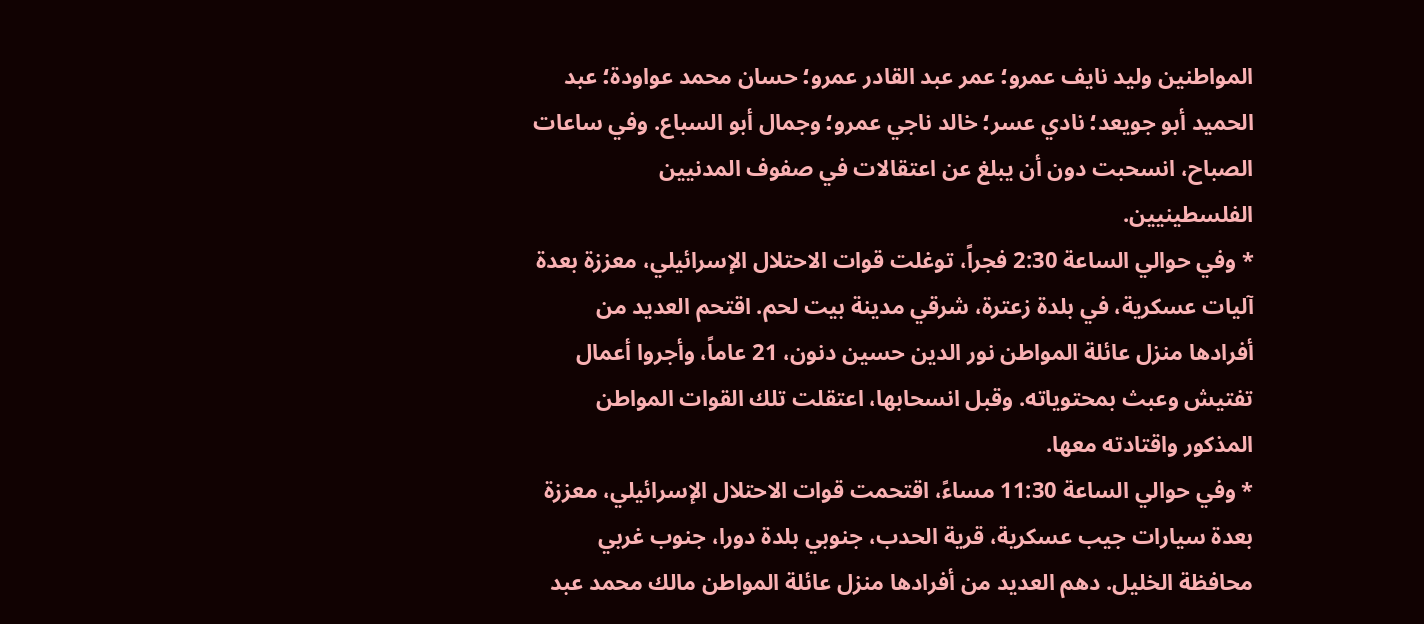المواطنين وليد نايف عمرو؛ عمر عبد القادر عمرو؛ حسان محمد عواودة؛ عبد الحميد أبو جويعد؛ نادي عسر؛ خالد ناجي عمرو؛ وجمال أبو السباع. وفي ساعات الصباح، انسحبت دون أن يبلغ عن اعتقالات في صفوف المدنيين الفلسطينيين.
* وفي حوالي الساعة 2:30 فجراً، توغلت قوات الاحتلال الإسرائيلي، معززة بعدة آليات عسكرية، في بلدة زعترة، شرقي مدينة بيت لحم. اقتحم العديد من أفرادها منزل عائلة المواطن نور الدين حسين دنون، 21 عاماً، وأجروا أعمال تفتيش وعبث بمحتوياته. وقبل انسحابها، اعتقلت تلك القوات المواطن المذكور واقتادته معها.
* وفي حوالي الساعة 11:30 مساءً، اقتحمت قوات الاحتلال الإسرائيلي، معززة بعدة سيارات جيب عسكرية، قرية الحدب، جنوبي بلدة دورا، جنوب غربي محافظة الخليل. دهم العديد من أفرادها منزل عائلة المواطن مالك محمد عبد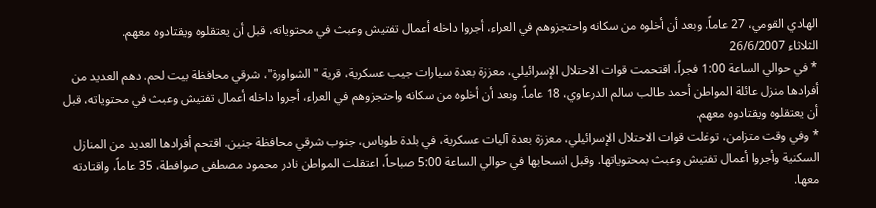الهادي القومي، 27 عاماً. وبعد أن أخلوه من سكانه واحتجزوهم في العراء، أجروا داخله أعمال تفتيش وعبث في محتوياته، قبل أن يعتقلوه ويقتادوه معهم.
الثلاثاء 26/6/2007
* في حوالي الساعة 1:00 فجراً، اقتحمت قوات الاحتلال الإسرائيلي، معززة بعدة سيارات جيب عسكرية، قرية "الشواورة"، شرقي محافظة بيت لحم. دهم العديد من أفرادها منزل عائلة المواطن أحمد طالب سالم الدرعاوي، 18 عاماً. وبعد أن أخلوه من سكانه واحتجزوهم في العراء، أجروا داخله أعمال تفتيش وعبث في محتوياته، قبل أن يعتقلوه ويقتادوه معهم.
* وفي وقت متزامن، توغلت قوات الاحتلال الإسرائيلي، معززة بعدة آليات عسكرية، في بلدة طوباس، جنوب شرقي محافظة جنين. اقتحم أفرادها العديد من المنازل السكنية وأجروا أعمال تفتيش وعبث بمحتوياتها. وقبل انسحابها في حوالي الساعة 5:00 صباحاً، اعتقلت المواطن نادر محمود مصطفى صوافطة، 35 عاماً، واقتادته معها.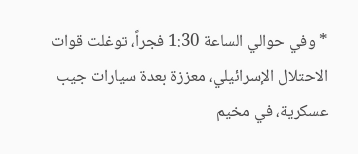* وفي حوالي الساعة 1:30 فجراً، توغلت قوات الاحتلال الإسرائيلي، معززة بعدة سيارات جيب عسكرية، في مخيم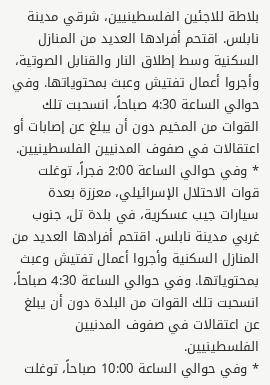بلاطة للاجئين الفلسطينيين، شرقي مدينة نابلس. اقتحم أفرادها العديد من المنازل السكنية وسط إطلاق النار والقنابل الصوتية، وأجروا أعمال تفتيش وعبث بمحتوياتها. وفي حوالي الساعة 4:30 صباحاً، انسحبت تلك القوات من المخيم دون أن يبلغ عن إصابات أو اعتقالات في صفوف المدنيين الفلسطينيين.
* وفي حوالي الساعة 2:00 فجراً، توغلت قوات الاحتلال الإسرائيلي، معززة بعدة سيارات جيب عسكرية، في بلدة تل، جنوب غربي مدينة نابلس. اقتحم أفرادها العديد من المنازل السكنية وأجروا أعمال تفتيش وعبث بمحتوياتها. وفي حوالي الساعة 4:30 صباحاً، انسحبت تلك القوات من البلدة دون أن يبلغ عن اعتقالات في صفوف المدنيين الفلسطينيين.
* وفي حوالي الساعة 10:00 صباحاً، توغلت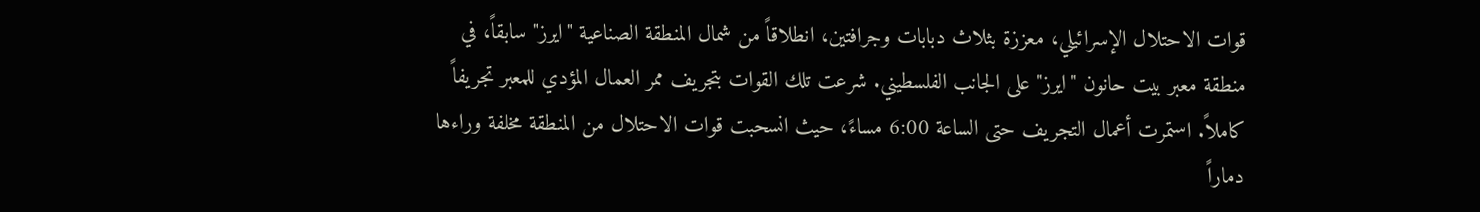قوات الاحتلال الإسرائيلي، معززة بثلاث دبابات وجرافتين، انطلاقاً من شمال المنطقة الصناعية "ايرز" سابقاً، في منطقة معبر بيت حانون "ايرز" على الجانب الفلسطيني. شرعت تلك القوات بتجريف ممر العمال المؤدي للمعبر تجريفاً كاملاً. استمرت أعمال التجريف حتى الساعة 6:00 مساءً، حيث انسحبت قوات الاحتلال من المنطقة مخلفة وراءها دماراً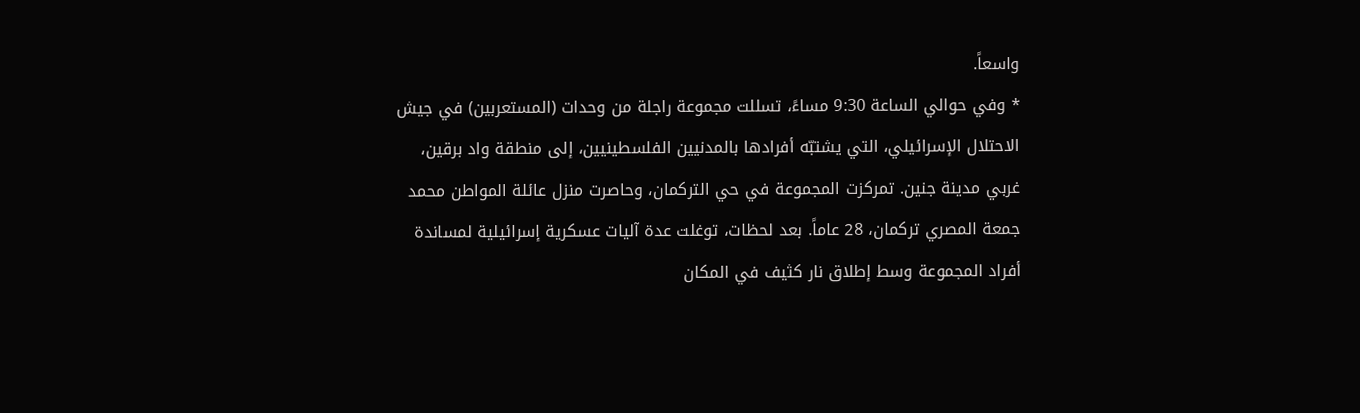واسعاً.
* وفي حوالي الساعة 9:30 مساءً، تسللت مجموعة راجلة من وحدات (المستعربين) في جيش الاحتلال الإسرائيلي، التي يشتبّه أفرادها بالمدنيين الفلسطينيين، إلى منطقة واد برقين، غربي مدينة جنين. تمركزت المجموعة في حي التركمان، وحاصرت منزل عائلة المواطن محمد جمعة المصري تركمان، 28 عاماً. بعد لحظات، توغلت عدة آليات عسكرية إسرائيلية لمساندة أفراد المجموعة وسط إطلاق نار كثيف في المكان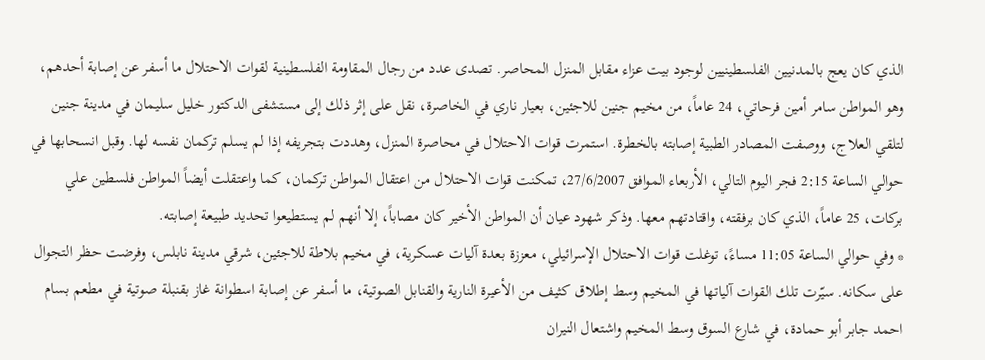الذي كان يعج بالمدنيين الفلسطينيين لوجود بيت عزاء مقابل المنزل المحاصر. تصدى عدد من رجال المقاومة الفلسطينية لقوات الاحتلال ما أسفر عن إصابة أحدهم، وهو المواطن سامر أمين فرحاتي، 24 عاماً، من مخيم جنين للاجئين، بعيار ناري في الخاصرة، نقل على إثر ذلك إلى مستشفى الدكتور خليل سليمان في مدينة جنين لتلقي العلاج، ووصفت المصادر الطبية إصابته بالخطرة. استمرت قوات الاحتلال في محاصرة المنزل، وهددت بتجريفه إذا لم يسلم تركمان نفسه لها. وقبل انسحابها في حوالي الساعة 2:15 فجر اليوم التالي، الأربعاء الموافق 27/6/2007، تمكنت قوات الاحتلال من اعتقال المواطن تركمان، كما واعتقلت أيضاً المواطن فلسطين علي بركات، 25 عاماً، الذي كان برفقته، واقتادتهم معها. وذكر شهود عيان أن المواطن الأخير كان مصاباً، إلا أنهم لم يستطيعوا تحديد طبيعة إصابته.
* وفي حوالي الساعة 11:05 مساءً، توغلت قوات الاحتلال الإسرائيلي، معززة بعدة آليات عسكرية، في مخيم بلاطة للاجئين، شرقي مدينة نابلس، وفرضت حظر التجوال على سكانه. سيّرت تلك القوات آلياتها في المخيم وسط إطلاق كثيف من الأعيرة النارية والقنابل الصوتية، ما أسفر عن إصابة اسطوانة غاز بقنبلة صوتية في مطعم بسام احمد جابر أبو حمادة، في شارع السوق وسط المخيم واشتعال النيران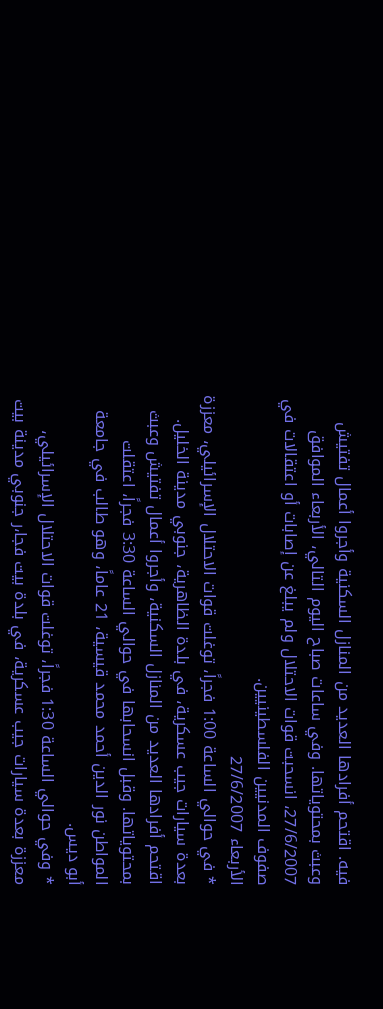فيه. اقتحم أفرادها العديد من المنازل السكنية وأجروا أعمال تفتيش وعبث بمحتوياتها. وفي ساعات صباح اليوم التالي، الأربعاء الموافق 27/6/2007، انسحبت قوات الاحتلال ولم يبلغ عن إصابات أو اعتقالات في صفوف المدنيين الفلسطينيين.
الأربعاء 27/6/2007
* في حوالي الساعة 1:00 فجراً، توغلت قوات الاحتلال الإسرائيلي، معززة بعدة سيارات جيب عسكرية، في بلدة الظاهرية، جنوبي مدينة الخليل. اقتحم أفرادها العديد من المنازل السكنية، وأجروا أعمال تفتيش وعبث بمحتوياتها. وقبل انسحابها في حوالي الساعة 3:30 فجراً، اعتقلت المواطن نور الدين أحمد محمد قيسية، 21 عاماً، وهو طالب في جامعة أبو ديس.
* وفي حوالي الساعة 1:30 فجراً، توغلت قوات الاحتلال الإسرائيلي، معززة بعدة سيارات جيب عسكرية، في بلدة بيت فجا،ر جنوبي مدينة بيت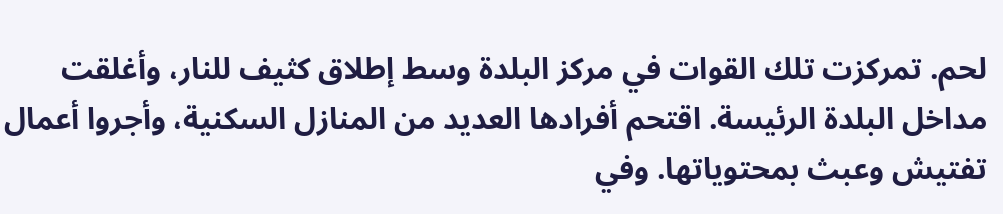لحم. تمركزت تلك القوات في مركز البلدة وسط إطلاق كثيف للنار، وأغلقت مداخل البلدة الرئيسة. اقتحم أفرادها العديد من المنازل السكنية، وأجروا أعمال تفتيش وعبث بمحتوياتها. وفي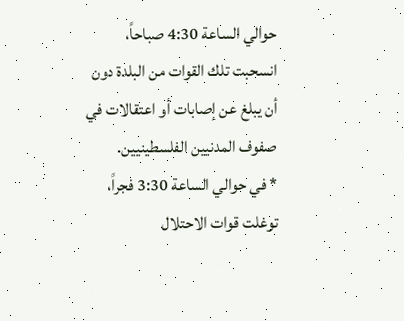حوالي الساعة 4:30 صباحاً، انسحبت تلك القوات من البلدة دون أن يبلغ عن إصابات أو اعتقالات في صفوف المدنيين الفلسطينيين.
* في حوالي الساعة 3:30 فجراً، توغلت قوات الاحتلال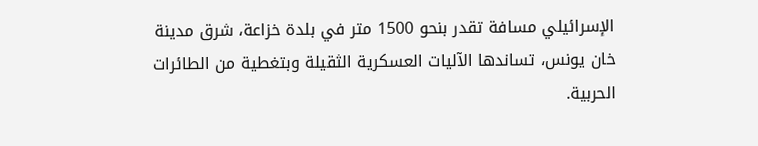الإسرائيلي مسافة تقدر بنحو 1500 متر في بلدة خزاعة، شرق مدينة خان يونس، تساندها الآليات العسكرية الثقيلة وبتغطية من الطائرات الحربية.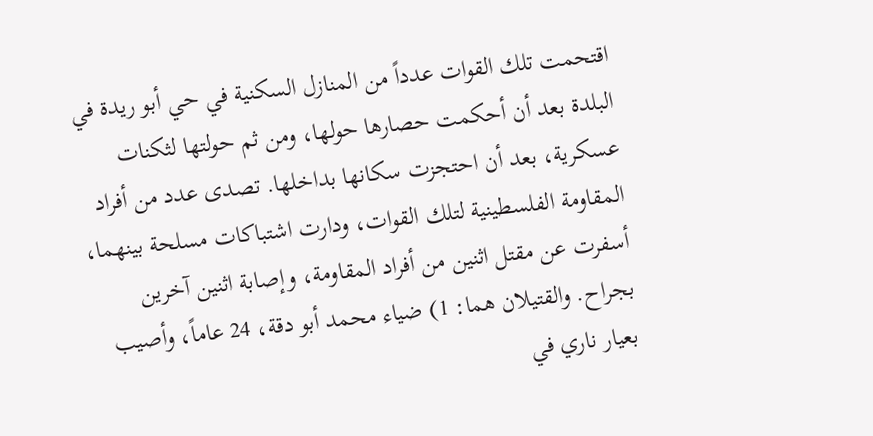اقتحمت تلك القوات عدداً من المنازل السكنية في حي أبو ريدة في البلدة بعد أن أحكمت حصارها حولها، ومن ثم حولتها لثكنات عسكرية، بعد أن احتجزت سكانها بداخلها. تصدى عدد من أفراد المقاومة الفلسطينية لتلك القوات، ودارت اشتباكات مسلحة بينهما، أسفرت عن مقتل اثنين من أفراد المقاومة، وإصابة اثنين آخرين بجراح. والقتيلان هما: 1) ضياء محمد أبو دقة، 24 عاماً، وأصيب بعيار ناري في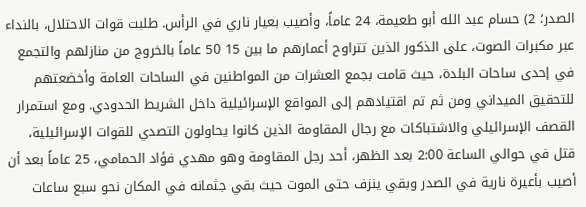الصدر؛ 2) حسام عبد الله أبو طعيمة، 24 عاماً، وأصيب بعيار ناري في الرأس. طلبت قوات الاحتلال، بالنداء عبر مكبرات الصوت، على الذكور الذين تتراوح أعمارهم ما بين 15 50 عاماً بالخروج من منازلهم والتجمع في إحدى ساحات البلدة، حيث قامت بجمع العشرات من المواطنين في الساحات العامة وأخضعتهم للتحقيق الميداني ومن ثم تم اقتيادهم إلى المواقع الإسرائيلية داخل الشريط الحدودي. ومع استمرار القصف الإسرائيلي والاشتباكات مع رجال المقاومة الذين كانوا يحاولون التصدي للقوات الإسرائيلية، قتل في حوالي الساعة 2:00 بعد الظهر، أحد رجل المقاومة وهو مهدي فؤاد الحمامي، 25 عاماً بعد أن أصيب بأعيرة نارية في الصدر وبقي ينزف حتى الموت حيث بقي جثمانه في المكان نحو سبع ساعات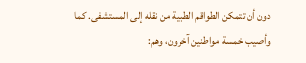دون أن تتمكن الطواقم الطبية من نقله إلى المستشفى. كما وأصيب خمسة مواطنين آخرون، وهم: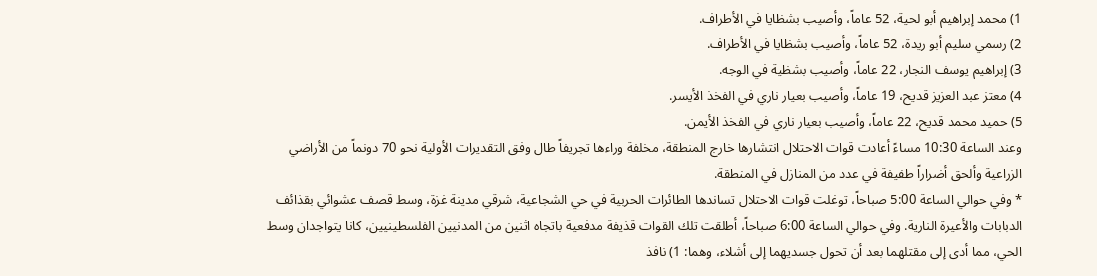1) محمد إبراهيم أبو لحية، 52 عاماً، وأصيب بشظايا في الأطراف.
2) رسمي سليم أبو ريدة، 52 عاماً، وأصيب بشظايا في الأطراف.
3) إبراهيم يوسف النجار، 22 عاماً، وأصيب بشظية في الوجه.
4) معتز عبد العزيز قديح، 19 عاماً، وأصيب بعيار ناري في الفخذ الأيسر.
5) حميد محمد قديح، 22 عاماً، وأصيب بعيار ناري في الفخذ الأيمن.
وعند الساعة 10:30 مساءً أعادت قوات الاحتلال انتشارها خارج المنطقة، مخلفة وراءها تجريفاً طال وفق التقديرات الأولية نحو 70 دونماً من الأراضي الزراعية وألحق أضراراً طفيفة في عدد من المنازل في المنطقة.
* وفي حوالي الساعة 5:00 صباحاً، توغلت قوات الاحتلال تساندها الطائرات الحربية في حي الشجاعية، شرقي مدينة غزة، وسط قصف عشوائي بقذائف الدبابات والأعيرة النارية. وفي حوالي الساعة 6:00 صباحاً، أطلقت تلك القوات قذيفة مدفعية باتجاه اثنين من المدنيين الفلسطينيين، كانا يتواجدان وسط الحي، مما أدى إلى مقتلهما بعد أن تحول جسديهما إلى أشلاء، وهما: 1) نافذ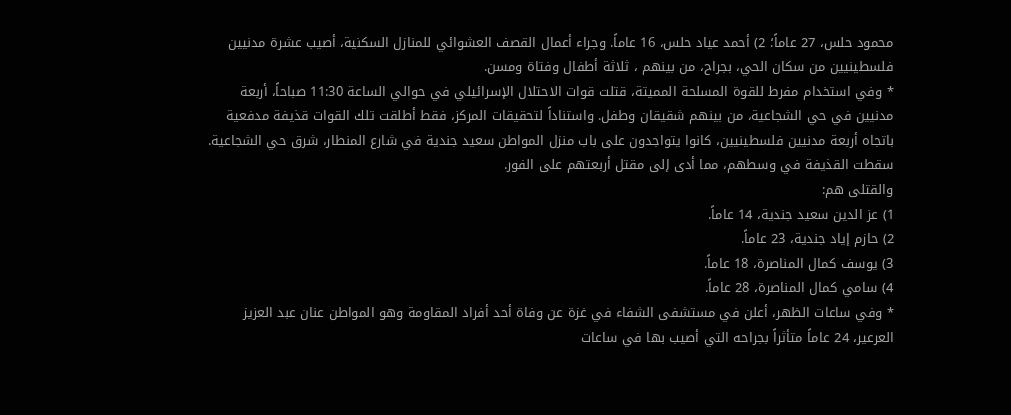محمود حلس، 27 عاماً؛ 2) أحمد عياد حلس، 16 عاماً. وجراء أعمال القصف العشوائي للمنازل السكنية، أصيب عشرة مدنيين فلسطينيين من سكان الحي، بجراح، من بينهم ، ثلاثة أطفال وفتاة ومسن.
* وفي استخدام مفرط للقوة المسلحة المميتة، قتلت قوات الاحتلال الإسرائيلي في حوالي الساعة 11:30 صباحاً، أربعة مدنيين في حي الشجاعية، من بينهم شقيقان وطفل. واستناداً لتحقيقات المركز، فقط أطلقت تلك القوات قذيفة مدفعية باتجاه أربعة مدنيين فلسطينيين، كانوا يتواجدون على باب منزل المواطن سعيد جندية في شارع المنطار، شرق حي الشجاعية. سقطت القذيفة في وسطهم، مما أدى إلى مقتل أربعتهم على الفور.
والقتلى هم:
1) عز الدين سعيد جندية، 14 عاماً.
2) حازم إياد جندية، 23 عاماً.
3) يوسف كمال المناصرة، 18 عاماً.
4) سامي كمال المناصرة، 28 عاماً.
* وفي ساعات الظهر، أعلن في مستشفى الشفاء في غزة عن وفاة أحد أفراد المقاومة وهو المواطن عنان عبد العزيز العرعير، 24 عاماً متأثراً بجراحه التي أصيب بها في ساعات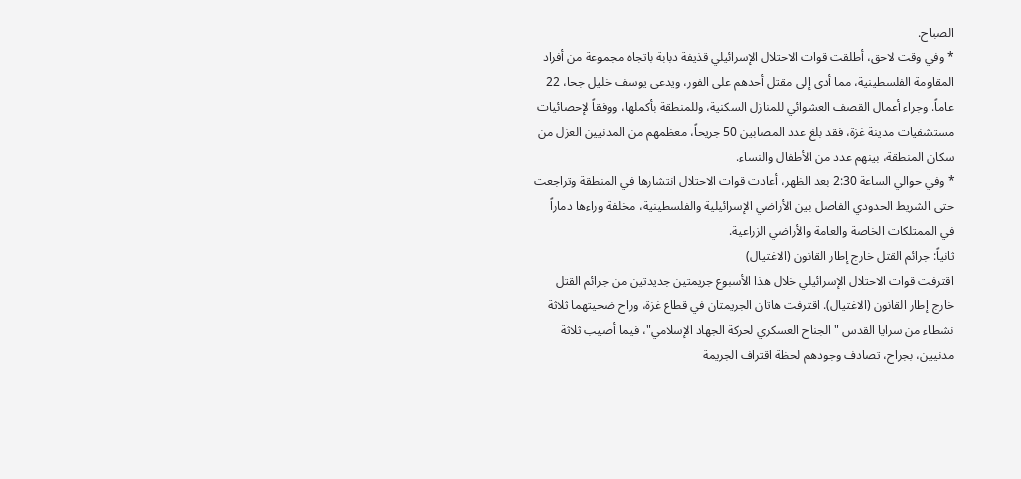الصباح.
* وفي وقت لاحق، أطلقت قوات الاحتلال الإسرائيلي قذيفة دبابة باتجاه مجموعة من أفراد المقاومة الفلسطينية، مما أدى إلى مقتل أحدهم على الفور، ويدعى يوسف خليل جحا، 22 عاماً. وجراء أعمال القصف العشوائي للمنازل السكنية، وللمنطقة بأكملها، ووفقاً لإحصائيات مستشفيات مدينة غزة، فقد بلغ عدد المصابين 50 جريحاً، معظمهم من المدنيين العزل من سكان المنطقة، بينهم عدد من الأطفال والنساء.
* وفي حوالي الساعة 2:30 بعد الظهر، أعادت قوات الاحتلال انتشارها في المنطقة وتراجعت حتى الشريط الحدودي الفاصل بين الأراضي الإسرائيلية والفلسطينية، مخلفة وراءها دماراً في الممتلكات الخاصة والعامة والأراضي الزراعية.
ثانياً: جرائم القتل خارج إطار القانون (الاغتيال)
اقترفت قوات الاحتلال الإسرائيلي خلال هذا الأسبوع جريمتين جديدتين من جرائم القتل خارج إطار القانون (الاغتيال). اقترفت هاتان الجريمتان في قطاع غزة، وراح ضحيتهما ثلاثة نشطاء من سرايا القدس "الجناح العسكري لحركة الجهاد الإسلامي"، فيما أصيب ثلاثة مدنيين، بجراح، تصادف وجودهم لحظة اقتراف الجريمة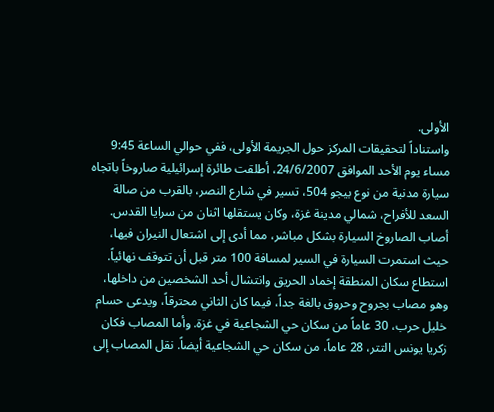الأولى.
واستناداً لتحقيقات المركز حول الجريمة الأولى، ففي حوالي الساعة 9:45 مساء يوم الأحد الموافق 24/6/2007، أطلقت طائرة إسرائيلية صاروخاً باتجاه سيارة مدنية من نوع بيجو 504، تسير في شارع النصر، بالقرب من صالة السعد للأفراح، شمالي مدينة غزة، وكان يستقلها اثنان من سرايا القدس. أصاب الصاروخ السيارة بشكل مباشر، مما أدى إلى اشتعال النيران فيها، حيث استمرت السيارة في السير لمسافة 100 متر قبل أن تتوقف نهائياً. استطاع سكان المنطقة إخماد الحريق وانتشال أحد الشخصين من داخلها، وهو مصاب بجروح وحروق بالغة جداً، فيما كان الثاني محترقاً، ويدعى حسام خليل حرب، 30 عاماً من سكان حي الشجاعية في غزة. وأما المصاب فكان زكريا يونس التتر، 28 عاماً، من سكان حي الشجاعية أيضاً. نقل المصاب إلى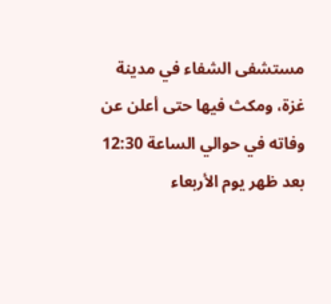مستشفى الشفاء في مدينة غزة، ومكث فيها حتى أعلن عن وفاته في حوالي الساعة 12:30 بعد ظهر يوم الأربعاء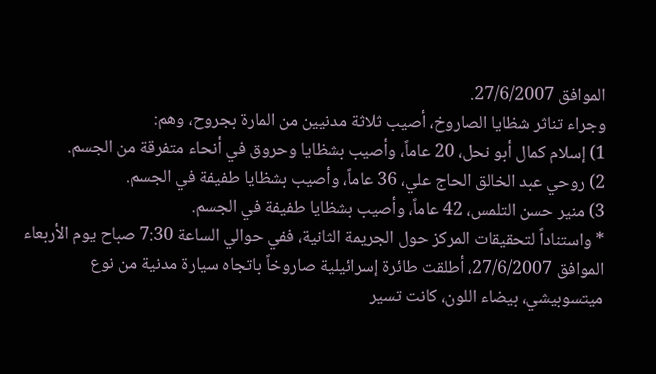الموافق 27/6/2007.
وجراء تناثر شظايا الصاروخ، أصيب ثلاثة مدنيين من المارة بجروح، وهم:
1) إسلام كمال أبو نحل، 20 عاماً، وأصيب بشظايا وحروق في أنحاء متفرقة من الجسم.
2) روحي عبد الخالق الحاج علي، 36 عاماً، وأصيب بشظايا طفيفة في الجسم.
3) منير حسن التلمس، 42 عاماً، وأصيب بشظايا طفيفة في الجسم.
* واستناداً لتحقيقات المركز حول الجريمة الثانية، ففي حوالي الساعة 7:30 صباح يوم الأربعاء الموافق 27/6/2007، أطلقت طائرة إسرائيلية صاروخاً باتجاه سيارة مدنية من نوع ميتسوبيشي، بيضاء اللون، كانت تسير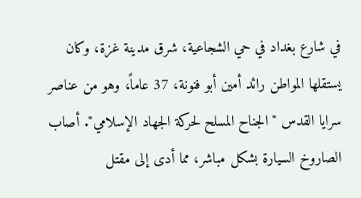في شارع بغداد في حي الشجاعية، شرق مدينة غزة، وكان يستقلها المواطن رائد أمين أبو فنونة، 37 عاماً، وهو من عناصر سرايا القدس "الجناح المسلح لحركة الجهاد الإسلامي". أصاب الصاروخ السيارة بشكل مباشر، مما أدى إلى مقتل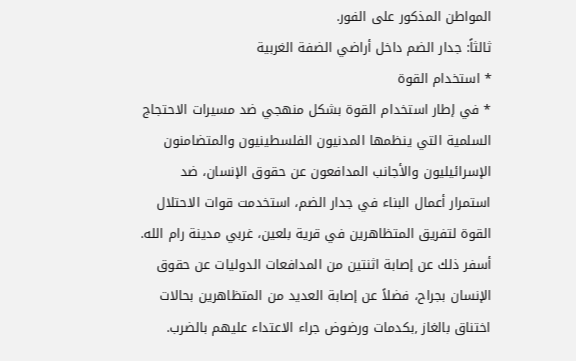المواطن المذكور على الفور.
ثالثاً: جدار الضم داخل أراضي الضفة الغربية
* استخدام القوة
* في إطار استخدام القوة بشكل منهجي ضد مسيرات الاحتجاج السلمية التي ينظمها المدنيون الفلسطينيون والمتضامنون الإسرائيليون والأجانب المدافعون عن حقوق الإنسان، ضد استمرار أعمال البناء في جدار الضم، استخدمت قوات الاحتلال القوة لتفريق المتظاهرين في قرية بلعين، غربي مدينة رام الله. أسفر ذلك عن إصابة اثنتين من المدافعات الدوليات عن حقوق الإنسان بجراح، فضلاً عن إصابة العديد من المتظاهرين بحالات اختناق بالغاز ,بكدمات ورضوض جراء الاعتداء عليهم بالضرب.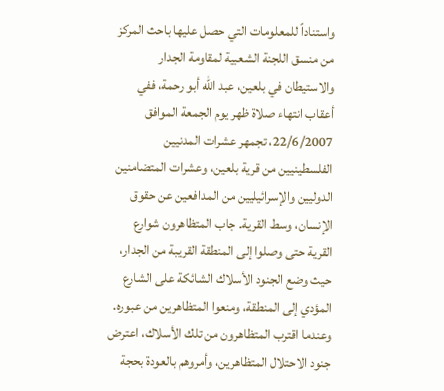واستناداً للمعلومات التي حصل عليها باحث المركز من منسق اللجنة الشعبية لمقاومة الجدار والاستيطان في بلعين، عبد الله أبو رحمة، ففي أعقاب انتهاء صلاة ظهر يوم الجمعة الموافق 22/6/2007، تجمهر عشرات المدنيين الفلسطينيين من قرية بلعين، وعشرات المتضامنين الدوليين والإسرائيليين من المدافعين عن حقوق الإنسان، وسط القرية. جاب المتظاهرون شوارع القرية حتى وصلوا إلى المنطقة القريبة من الجدار، حيث وضع الجنود الأسلاك الشائكة على الشارع المؤدي إلى المنطقة، ومنعوا المتظاهرين من عبوره. وعندما اقترب المتظاهرون من تلك الأسلاك، اعترض جنود الاحتلال المتظاهرين، وأمروهم بالعودة بحجة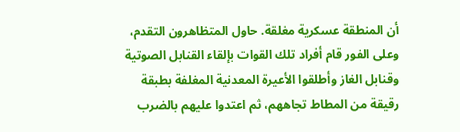أن المنطقة عسكرية مغلقة. حاول المتظاهرون التقدم، وعلى الفور قام أفراد تلك القوات بإلقاء القنابل الصوتية وقنابل الغاز وأطلقوا الأعيرة المعدنية المغلفة بطبقة رقيقة من المطاط تجاههم، ثم اعتدوا عليهم بالضرب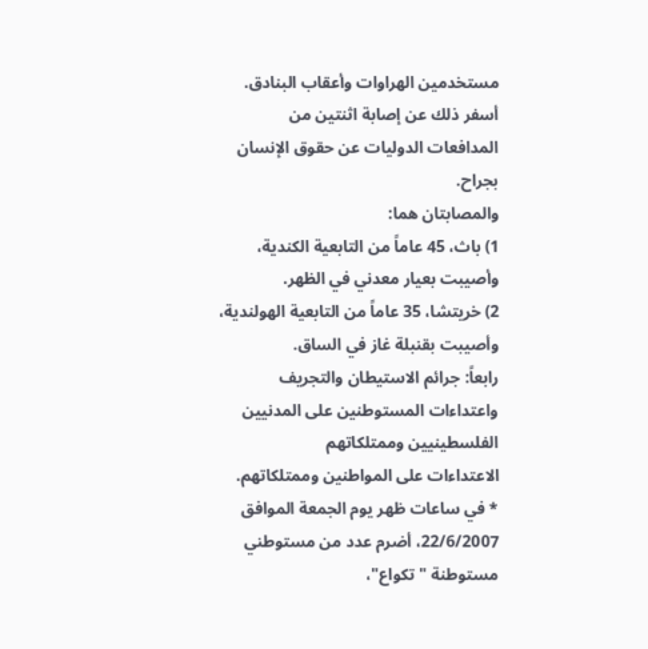مستخدمين الهراوات وأعقاب البنادق. أسفر ذلك عن إصابة اثنتين من المدافعات الدوليات عن حقوق الإنسان بجراح.
والمصابتان هما:
1) باث، 45 عاماً من التابعية الكندية، وأصيبت بعيار معدني في الظهر.
2) خريتشا، 35 عاماً من التابعية الهولندية، وأصيبت بقنبلة غاز في الساق.
رابعاً: جرائم الاستيطان والتجريف واعتداءات المستوطنين على المدنيين الفلسطينيين وممتلكاتهم
الاعتداءات على المواطنين وممتلكاتهم.
* في ساعات ظهر يوم الجمعة الموافق 22/6/2007، أضرم عدد من مستوطني مستوطنة "تكواع"،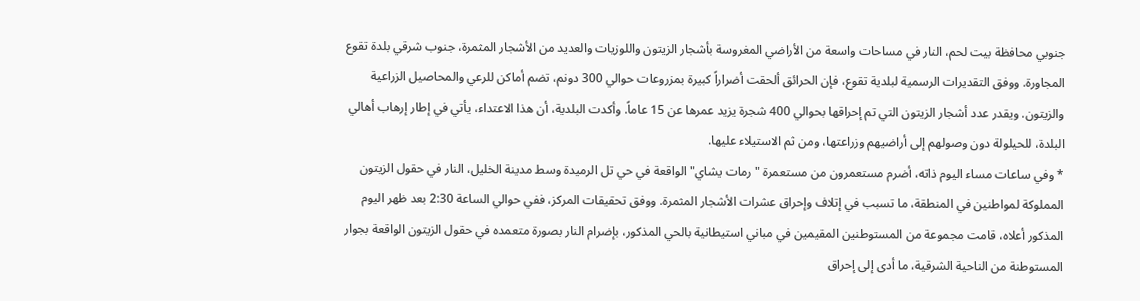جنوبي محافظة بيت لحم، النار في مساحات واسعة من الأراضي المغروسة بأشجار الزيتون واللوزيات والعديد من الأشجار المثمرة، جنوب شرقي بلدة تقوع المجاورة. ووفق التقديرات الرسمية لبلدية تقوع، فإن الحرائق ألحقت أضراراً كبيرة بمزروعات حوالي 300 دونم، تضم أماكن للرعي والمحاصيل الزراعية والزيتون. ويقدر عدد أشجار الزيتون التي تم إحراقها بحوالي 400 شجرة يزيد عمرها عن 15 عاماً. وأكدت البلدية، أن هذا الاعتداء، يأتي في إطار إرهاب أهالي البلدة، للحيلولة دون وصولهم إلى أراضيهم وزراعتها، ومن ثم الاستيلاء عليها.
* وفي ساعات مساء اليوم ذاته، أضرم مستعمرون من مستعمرة "رمات يشاي" الواقعة في حي تل الرميدة وسط مدينة الخليل، النار في حقول الزيتون المملوكة لمواطنين في المنطقة، ما تسبب في إتلاف وإحراق عشرات الأشجار المثمرة. ووفق تحقيقات المركز، ففي حوالي الساعة 2:30 بعد ظهر اليوم المذكور أعلاه، قامت مجموعة من المستوطنين المقيمين في مباني استيطانية بالحي المذكور، بإضرام النار بصورة متعمده في حقول الزيتون الواقعة بجوار المستوطنة من الناحية الشرقية، ما أدى إلى إحراق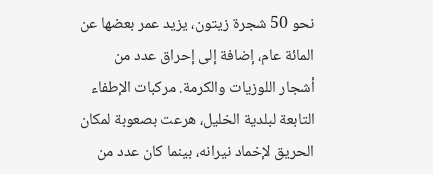نحو 50 شجرة زيتون، يزيد عمر بعضها عن المائة عام، إضافة إلى إحراق عدد من أشجار اللوزيات والكرمة. مركبات الإطفاء التابعة لبلدية الخليل، هرعت بصعوبة لمكان الحريق لإخماد نيرانه، بينما كان عدد من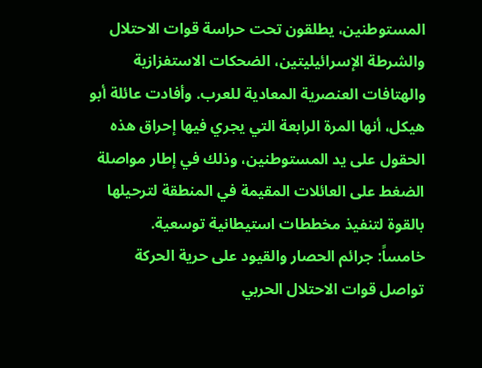المستوطنين، يطلقون تحت حراسة قوات الاحتلال والشرطة الإسرائيليتين، الضحكات الاستفزازية والهتافات العنصرية المعادية للعرب. وأفادت عائلة أبو هيكل، أنها المرة الرابعة التي يجري فيها إحراق هذه الحقول على يد المستوطنين، وذلك في إطار مواصلة الضغط على العائلات المقيمة في المنطقة لترحيلها بالقوة لتنفيذ مخططات استيطانية توسعية.
خامساً: جرائم الحصار والقيود على حرية الحركة
تواصل قوات الاحتلال الحربي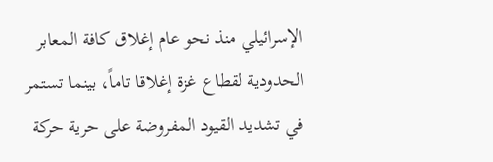الإسرائيلي منذ نحو عام إغلاق كافة المعابر الحدودية لقطاع غزة إغلاقا تاماً، بينما تستمر في تشديد القيود المفروضة على حرية حركة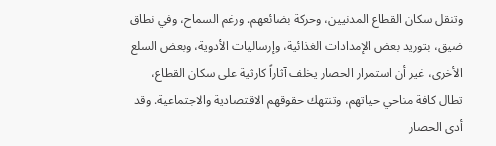وتنقل سكان القطاع المدنيين، وحركة بضائعهم. ورغم السماح، وفي نطاق ضيق، بتوريد بعض الإمدادات الغذائية، وإرساليات الأدوية، وبعض السلع الأخرى، غير أن استمرار الحصار يخلف آثاراً كارثية على سكان القطاع، تطال كافة مناحي حياتهم، وتنتهك حقوقهم الاقتصادية والاجتماعية. وقد أدى الحصار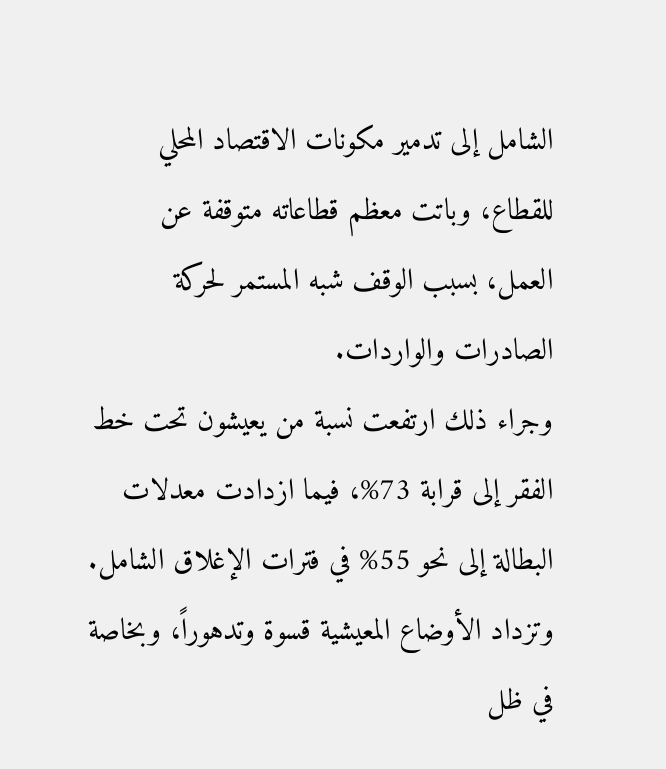الشامل إلى تدمير مكونات الاقتصاد المحلي للقطاع، وباتت معظم قطاعاته متوقفة عن العمل، بسبب الوقف شبه المستمر لحركة الصادرات والواردات.
وجراء ذلك ارتفعت نسبة من يعيشون تحت خط الفقر إلى قرابة 73%، فيما ازدادت معدلات البطالة إلى نحو 55% في فترات الإغلاق الشامل.
وتزداد الأوضاع المعيشية قسوة وتدهوراً، وبخاصة في ظل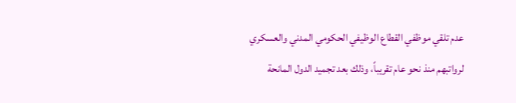عدم تلقي موظفي القطاع الوظيفي الحكومي المدني والعسكري لرواتبهم منذ نحو عام تقريباً، وذلك بعد تجميد الدول المانحة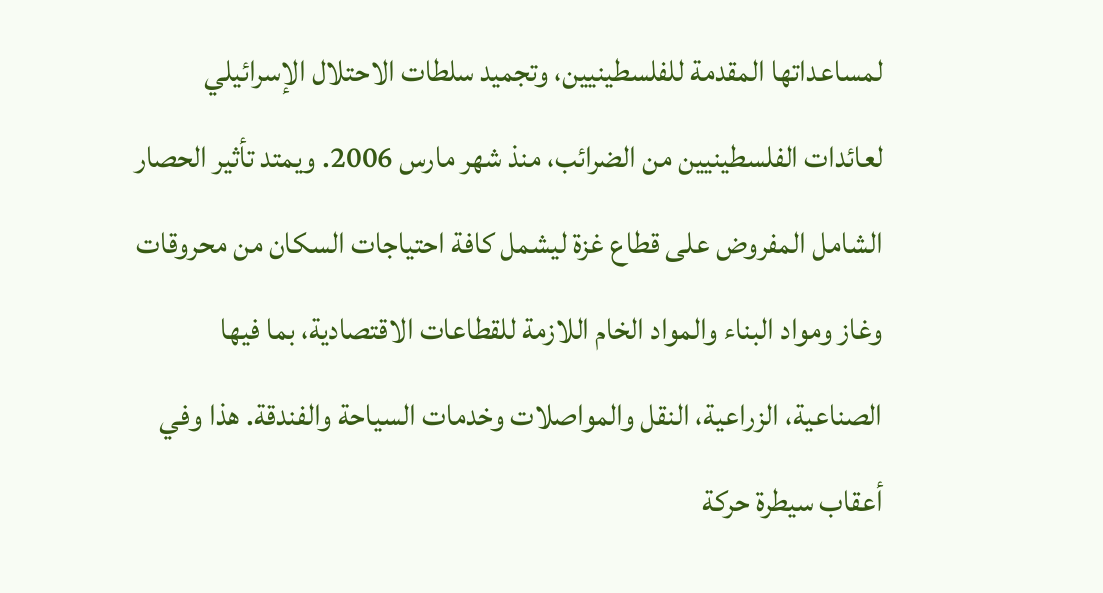لمساعداتها المقدمة للفلسطينيين، وتجميد سلطات الاحتلال الإسرائيلي لعائدات الفلسطينيين من الضرائب، منذ شهر مارس 2006. ويمتد تأثير الحصار الشامل المفروض على قطاع غزة ليشمل كافة احتياجات السكان من محروقات وغاز ومواد البناء والمواد الخام اللازمة للقطاعات الاقتصادية، بما فيها الصناعية، الزراعية، النقل والمواصلات وخدمات السياحة والفندقة. هذا وفي أعقاب سيطرة حركة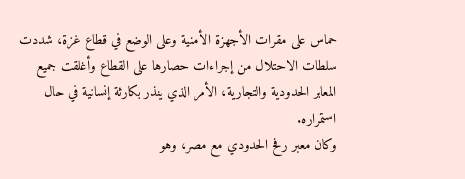حماس على مقرات الأجهزة الأمنية وعلى الوضع في قطاع غزة، شددت سلطات الاحتلال من إجراءات حصارها على القطاع وأغلقت جميع المعابر الحدودية والتجارية، الأمر الذي ينذر بكارثة إنسانية في حال استمراره.
وكان معبر رفح الحدودي مع مصر، وهو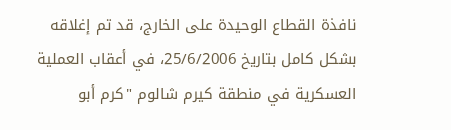نافذة القطاع الوحيدة على الخارج، قد تم إغلاقه بشكل كامل بتاريخ 25/6/2006، في أعقاب العملية العسكرية في منطقة كيرم شالوم "كرم أبو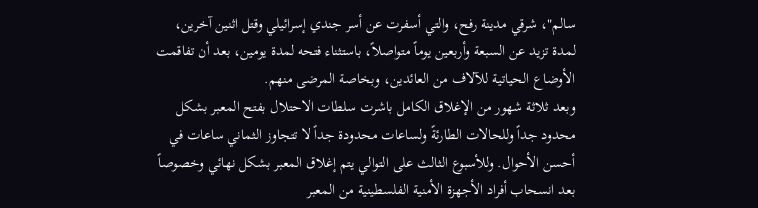سالم"، شرقي مدينة رفح، والتي أسفرت عن أسر جندي إسرائيلي وقتل اثنين آخرين، لمدة تزيد عن السبعة وأربعين يوماً متواصلاً، باستثناء فتحه لمدة يومين، بعد أن تفاقمت الأوضاع الحياتية للآلاف من العائدين، وبخاصة المرضى منهم.
وبعد ثلاثة شهور من الإغلاق الكامل باشرت سلطات الاحتلال بفتح المعبر بشكل محدود جداً وللحالات الطارئةً ولساعات محدودة جداً لا تتجاوز الثماني ساعات في أحسن الأحوال. وللأسبوع الثالث على التوالي يتم إغلاق المعبر بشكل نهائي وخصوصاً بعد انسحاب أفراد الأجهزة الأمنية الفلسطينية من المعبر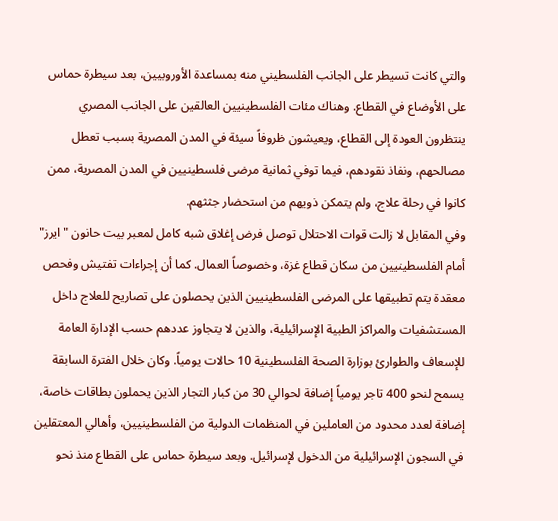والتي كانت تسيطر على الجانب الفلسطيني منه بمساعدة الأوروبيين، بعد سيطرة حماس على الأوضاع في القطاع. وهناك مئات الفلسطينيين العالقين على الجانب المصري ينتظرون العودة إلى القطاع، ويعيشون ظروفاً سيئة في المدن المصرية بسبب تعطل مصالحهم، ونفاذ نقودهم، فيما توفي ثمانية مرضى فلسطينيين في المدن المصرية، ممن كانوا في رحلة علاج، ولم يتمكن ذويهم من استحضار جثثهم.
وفي المقابل لا زالت قوات الاحتلال توصل فرض إغلاق شبه كامل لمعبر بيت حانون "ايرز" أمام الفلسطينيين من سكان قطاع غزة، وخصوصاً العمال. كما أن إجراءات تفتيش وفحص معقدة يتم تطبيقها على المرضى الفلسطينيين الذين يحصلون على تصاريح للعلاج داخل المستشفيات والمراكز الطبية الإسرائيلية، والذين لا يتجاوز عددهم حسب الإدارة العامة للإسعاف والطوارئ بوزارة الصحة الفلسطينية 10 حالات يومياً. وكان خلال الفترة السابقة يسمح لنحو 400 تاجر يومياً إضافة لحوالي 30 من كبار التجار الذين يحملون بطاقات خاصة، إضافة لعدد محدود من العاملين في المنظمات الدولية من الفلسطينيين، وأهالي المعتقلين في السجون الإسرائيلية من الدخول لإسرائيل. وبعد سيطرة حماس على القطاع منذ نحو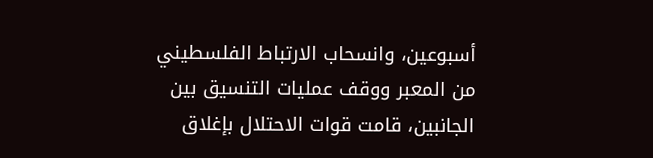أسبوعين، وانسحاب الارتباط الفلسطيني من المعبر ووقف عمليات التنسيق بين الجانبين، قامت قوات الاحتلال بإغلاق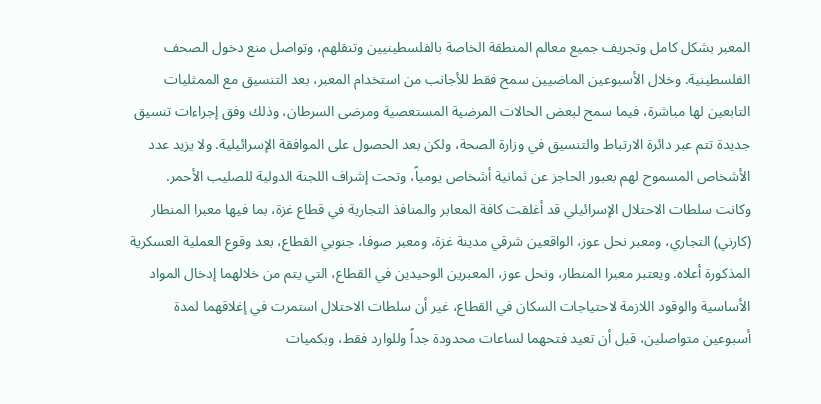المعبر بشكل كامل وتجريف جميع معالم المنطقة الخاصة بالفلسطينيين وتنقلهم، وتواصل منع دخول الصحف الفلسطينية. وخلال الأسبوعين الماضيين سمح فقط للأجانب من استخدام المعبر، بعد التنسيق مع الممثليات التابعين لها مباشرة، فيما سمح لبعض الحالات المرضية المستعصية ومرضى السرطان، وذلك وفق إجراءات تنسيق جديدة تتم عبر دائرة الارتباط والتنسيق في وزارة الصحة، ولكن بعد الحصول على الموافقة الإسرائيلية. ولا يزيد عدد الأشخاص المسموح لهم بعبور الحاجز عن ثمانية أشخاص يومياً، وتحت إشراف اللجنة الدولية للصليب الأحمر.
وكانت سلطات الاحتلال الإسرائيلي قد أغلقت كافة المعابر والمنافذ التجارية في قطاع غزة، بما فيها معبرا المنطار (كارني) التجاري، ومعبر نحل عوز، الواقعين شرقي مدينة غزة، ومعبر صوفا، جنوبي القطاع، بعد وقوع العملية العسكرية المذكورة أعلاه. ويعتبر معبرا المنطار، ونحل عوز، المعبرين الوحيدين في القطاع، التي يتم من خلالهما إدخال المواد الأساسية والوقود اللازمة لاحتياجات السكان في القطاع، غير أن سلطات الاحتلال استمرت في إغلاقهما لمدة أسبوعين متواصلين، قبل أن تعيد فتحهما لساعات محدودة جداً وللوارد فقط، وبكميات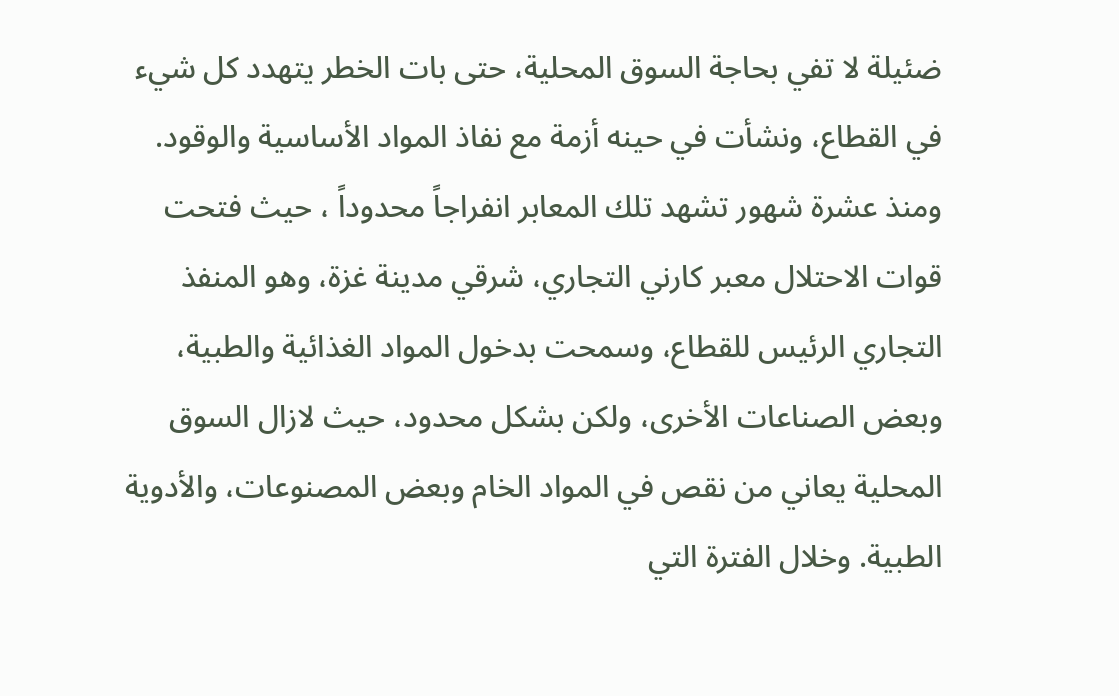ضئيلة لا تفي بحاجة السوق المحلية، حتى بات الخطر يتهدد كل شيء في القطاع، ونشأت في حينه أزمة مع نفاذ المواد الأساسية والوقود.
ومنذ عشرة شهور تشهد تلك المعابر انفراجاً محدوداً ، حيث فتحت قوات الاحتلال معبر كارني التجاري، شرقي مدينة غزة، وهو المنفذ التجاري الرئيس للقطاع، وسمحت بدخول المواد الغذائية والطبية، وبعض الصناعات الأخرى، ولكن بشكل محدود، حيث لازال السوق المحلية يعاني من نقص في المواد الخام وبعض المصنوعات، والأدوية الطبية. وخلال الفترة التي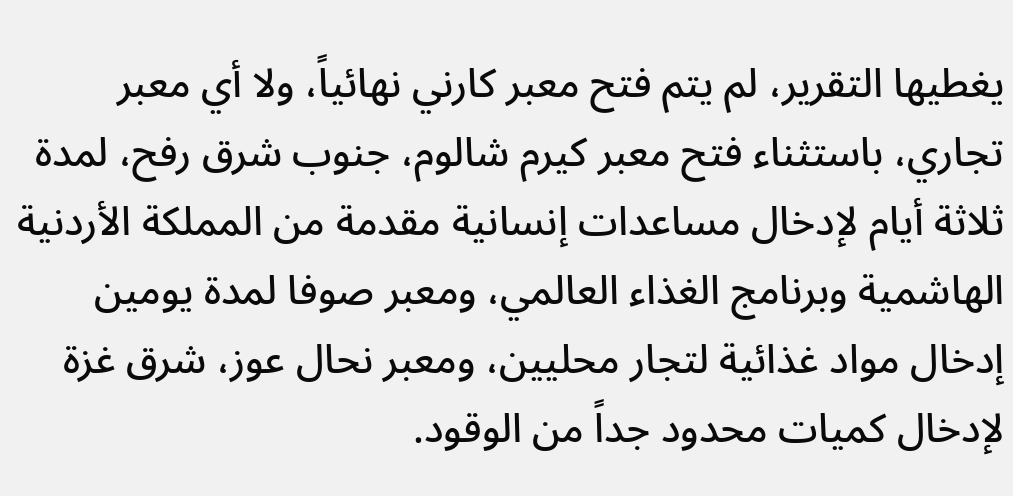يغطيها التقرير، لم يتم فتح معبر كارني نهائياً، ولا أي معبر تجاري، باستثناء فتح معبر كيرم شالوم، جنوب شرق رفح، لمدة ثلاثة أيام لإدخال مساعدات إنسانية مقدمة من المملكة الأردنية الهاشمية وبرنامج الغذاء العالمي، ومعبر صوفا لمدة يومين إدخال مواد غذائية لتجار محليين، ومعبر نحال عوز، شرق غزة لإدخال كميات محدود جداً من الوقود.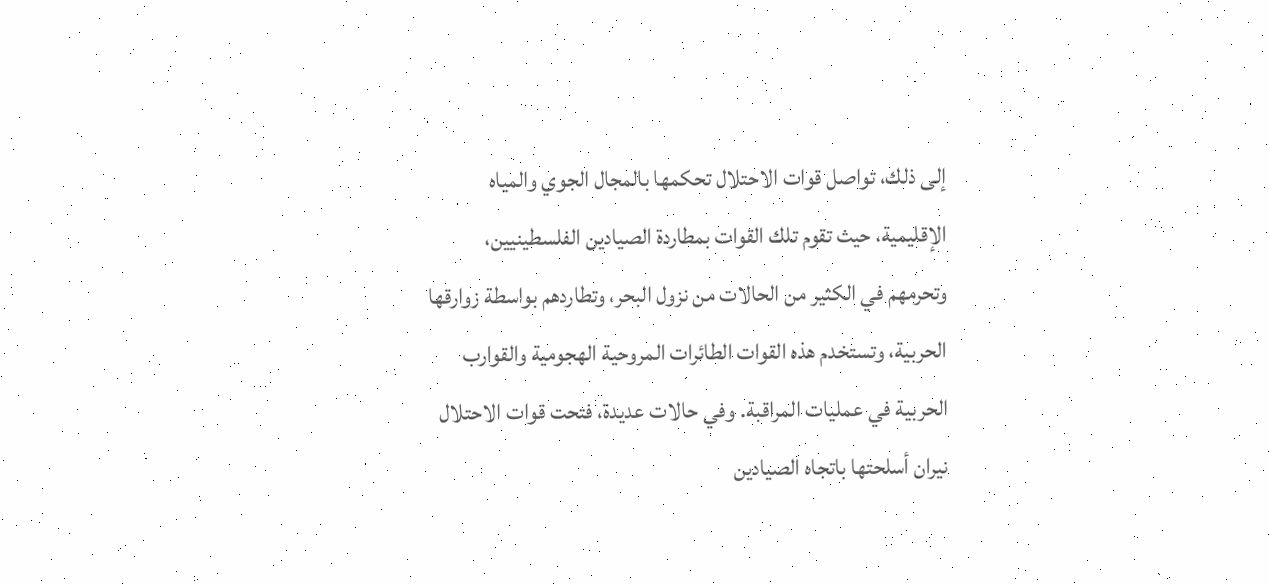إلى ذلك، تواصل قوات الاحتلال تحكمها بالمجال الجوي والمياه الإقليمية، حيث تقوم تلك القوات بمطاردة الصيادين الفلسطينيين، وتحرمهم في الكثير من الحالات من نزول البحر، وتطاردهم بواسطة زوارقها الحربية، وتستخدم هذه القوات الطائرات المروحية الهجومية والقوارب الحربية في عمليات المراقبة. وفي حالات عديدة، فتحت قوات الاحتلال نيران أسلحتها باتجاه الصيادين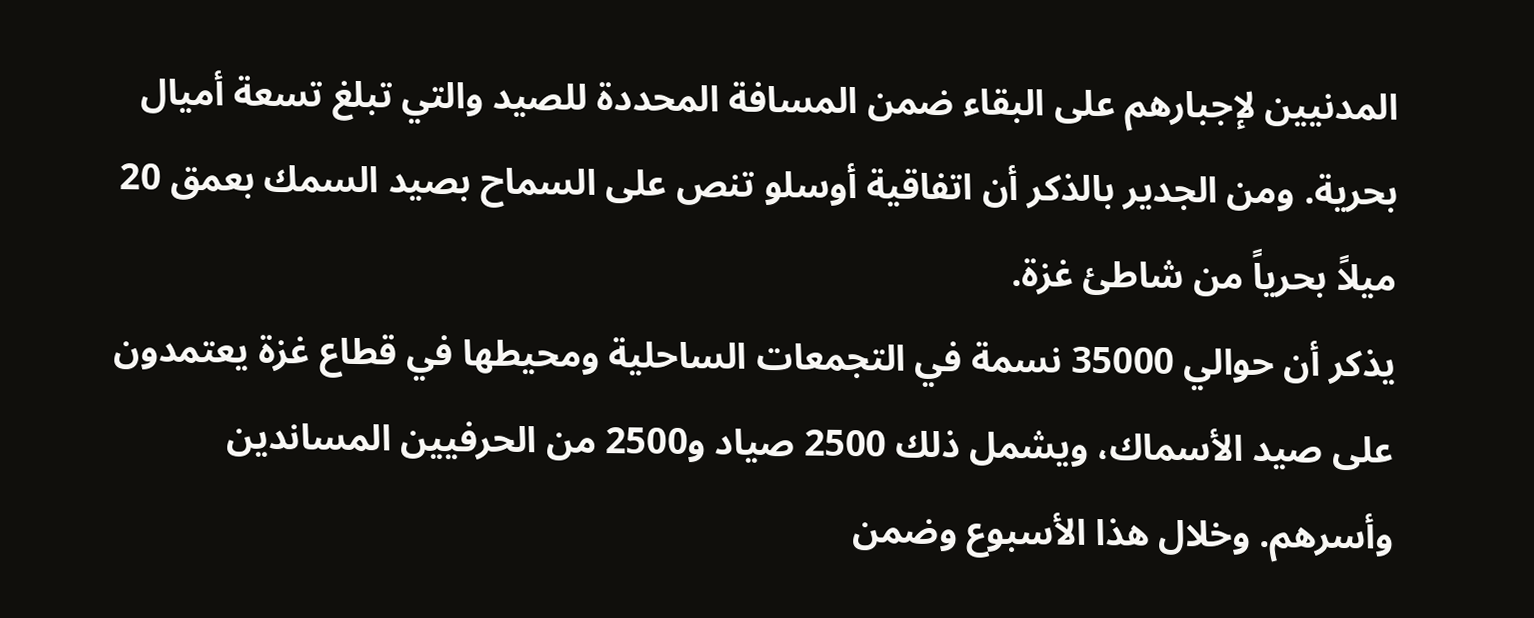المدنيين لإجبارهم على البقاء ضمن المسافة المحددة للصيد والتي تبلغ تسعة أميال بحرية. ومن الجدير بالذكر أن اتفاقية أوسلو تنص على السماح بصيد السمك بعمق 20 ميلاً بحرياً من شاطئ غزة.
يذكر أن حوالي 35000 نسمة في التجمعات الساحلية ومحيطها في قطاع غزة يعتمدون على صيد الأسماك، ويشمل ذلك 2500 صياد و2500 من الحرفيين المساندين وأسرهم. وخلال هذا الأسبوع وضمن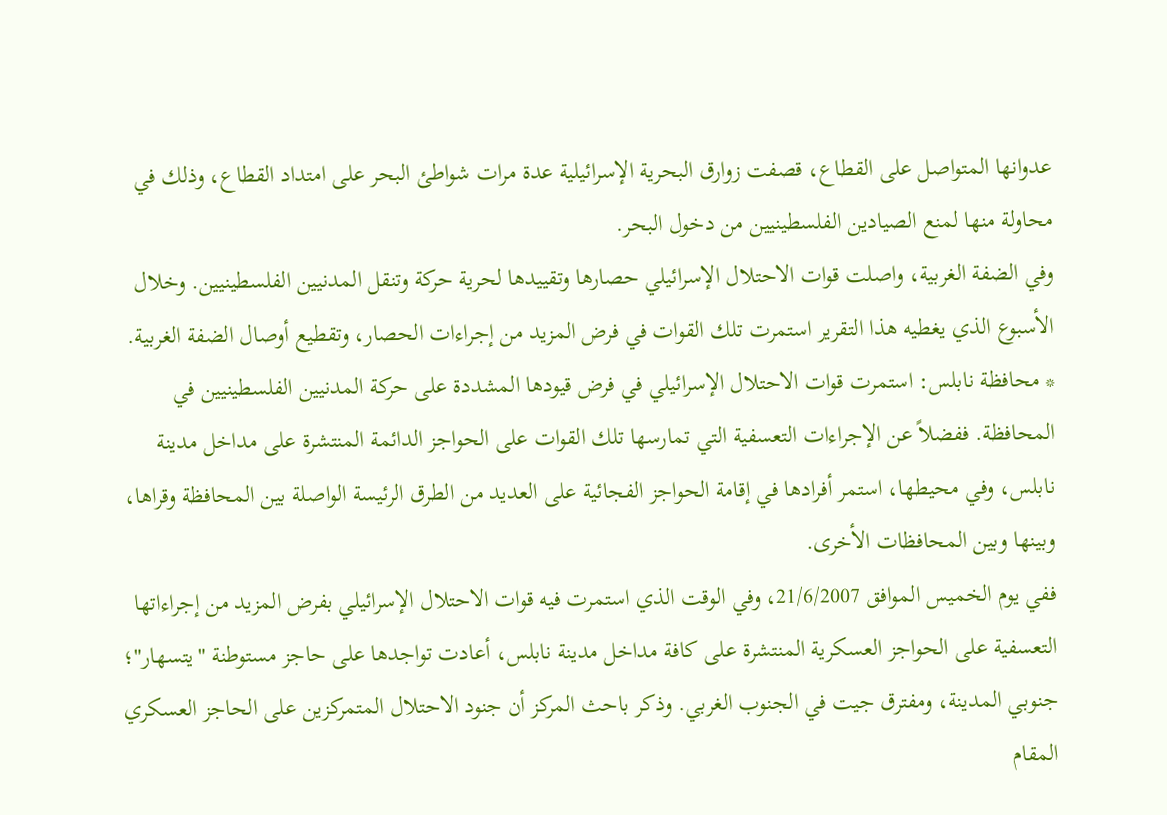عدوانها المتواصل على القطاع، قصفت زوارق البحرية الإسرائيلية عدة مرات شواطئ البحر على امتداد القطاع، وذلك في محاولة منها لمنع الصيادين الفلسطينيين من دخول البحر.
وفي الضفة الغربية، واصلت قوات الاحتلال الإسرائيلي حصارها وتقييدها لحرية حركة وتنقل المدنيين الفلسطينيين. وخلال الأسبوع الذي يغطيه هذا التقرير استمرت تلك القوات في فرض المزيد من إجراءات الحصار، وتقطيع أوصال الضفة الغربية.
* محافظة نابلس: استمرت قوات الاحتلال الإسرائيلي في فرض قيودها المشددة على حركة المدنيين الفلسطينيين في المحافظة. ففضلاً عن الإجراءات التعسفية التي تمارسها تلك القوات على الحواجز الدائمة المنتشرة على مداخل مدينة نابلس، وفي محيطها، استمر أفرادها في إقامة الحواجز الفجائية على العديد من الطرق الرئيسة الواصلة بين المحافظة وقراها، وبينها وبين المحافظات الأخرى.
ففي يوم الخميس الموافق 21/6/2007، وفي الوقت الذي استمرت فيه قوات الاحتلال الإسرائيلي بفرض المزيد من إجراءاتها التعسفية على الحواجز العسكرية المنتشرة على كافة مداخل مدينة نابلس، أعادت تواجدها على حاجز مستوطنة "يتسهار"؛ جنوبي المدينة، ومفترق جيت في الجنوب الغربي. وذكر باحث المركز أن جنود الاحتلال المتمركزين على الحاجز العسكري المقام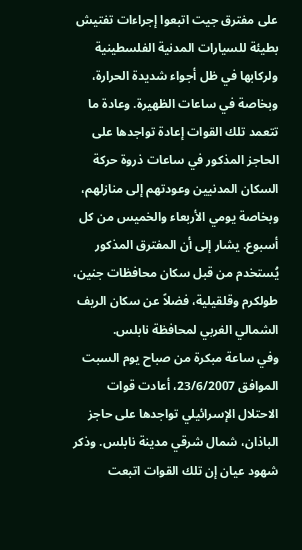على مفترق جيت اتبعوا إجراءات تفتيش بطيئة للسيارات المدنية الفلسطينية ولركابها في ظل أجواء شديدة الحرارة، وبخاصة في ساعات الظهيرة. وعادة ما تتعمد تلك القوات إعادة تواجدها على الحاجز المذكور في ساعات ذروة حركة السكان المدنيين وعودتهم إلى منازلهم، وبخاصة يومي الأربعاء والخميس من كل أسبوع. يشار إلى أن المفترق المذكور يُستخدم من قبل سكان محافظات جنين، طولكرم وقلقيلية، فضلاً عن سكان الريف الشمالي الغربي لمحافظة نابلس.
وفي ساعة مبكرة من صباح يوم السبت الموافق 23/6/2007، أعادت قوات الاحتلال الإسرائيلي تواجدها على حاجز الباذان، شمال شرقي مدينة نابلس. وذكر شهود عيان إن تلك القوات اتبعت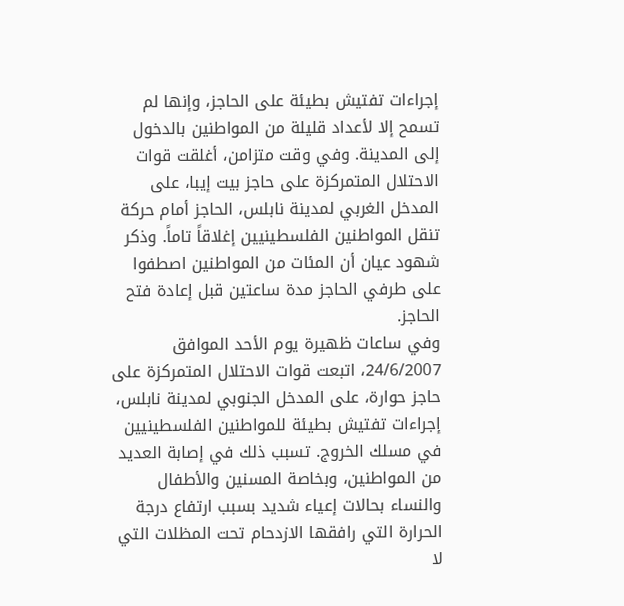إجراءات تفتيش بطيئة على الحاجز، وإنها لم تسمح إلا لأعداد قليلة من المواطنين بالدخول إلى المدينة. وفي وقت متزامن، أغلقت قوات الاحتلال المتمركزة على حاجز بيت إيبا، على المدخل الغربي لمدينة نابلس، الحاجز أمام حركة تنقل المواطنين الفلسطينيين إغلاقاً تاماً. وذكر شهود عيان أن المئات من المواطنين اصطفوا على طرفي الحاجز مدة ساعتين قبل إعادة فتح الحاجز.
وفي ساعات ظهيرة يوم الأحد الموافق 24/6/2007، اتبعت قوات الاحتلال المتمركزة على حاجز حوارة، على المدخل الجنوبي لمدينة نابلس، إجراءات تفتيش بطيئة للمواطنين الفلسطينيين في مسلك الخروج. تسبب ذلك في إصابة العديد من المواطنين، وبخاصة المسنين والأطفال والنساء بحالات إعياء شديد بسبب ارتفاع درجة الحرارة التي رافقها الازدحام تحت المظلات التي لا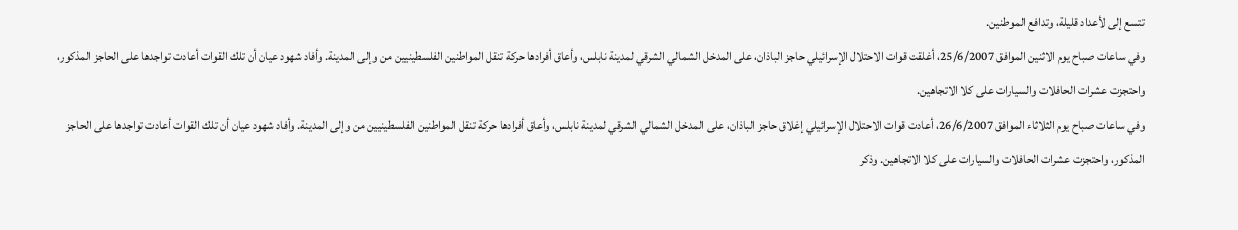تتسع إلى لأعداد قليلة، وتدافع الموطنين.
وفي ساعات صباح يوم الاثنين الموافق 25/6/2007، أغلقت قوات الاحتلال الإسرائيلي حاجز الباذان، على المدخل الشمالي الشرقي لمدينة نابلس، وأعاق أفرادها حركة تنقل المواطنين الفلسطينيين من وإلى المدينة. وأفاد شهود عيان أن تلك القوات أعادت تواجدها على الحاجز المذكور، واحتجزت عشرات الحافلات والسيارات على كلا الاتجاهين.
وفي ساعات صباح يوم الثلاثاء الموافق 26/6/2007، أعادت قوات الاحتلال الإسرائيلي إغلاق حاجز الباذان، على المدخل الشمالي الشرقي لمدينة نابلس، وأعاق أفرادها حركة تنقل المواطنين الفلسطينيين من وإلى المدينة. وأفاد شهود عيان أن تلك القوات أعادت تواجدها على الحاجز المذكور، واحتجزت عشرات الحافلات والسيارات على كلا الاتجاهين. وذكر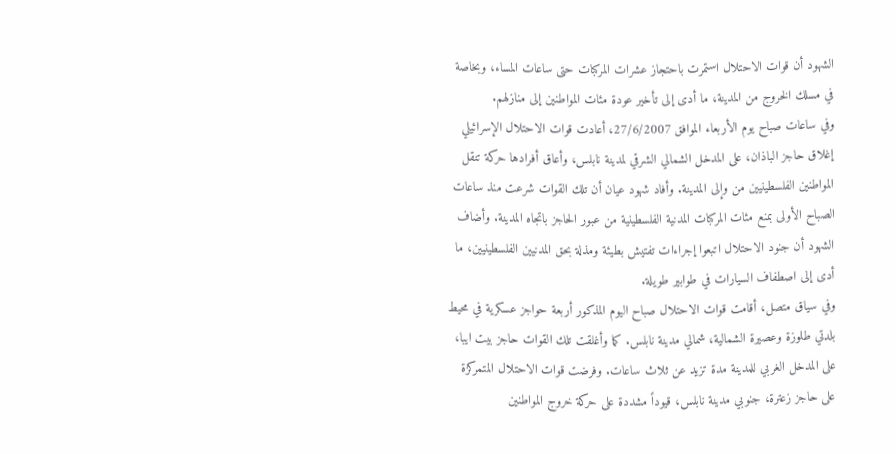الشهود أن قوات الاحتلال استمرت باحتجاز عشرات المركبات حتى ساعات المساء، وبخاصة في مسلك الخروج من المدينة، ما أدى إلى تأخير عودة مئات المواطنين إلى منازلهم.
وفي ساعات صباح يوم الأربعاء الموافق 27/6/2007، أعادت قوات الاحتلال الإسرائيلي إغلاق حاجز الباذان، على المدخل الشمالي الشرقي لمدينة نابلس، وأعاق أفرادها حركة تنقل المواطنين الفلسطينيين من وإلى المدينة. وأفاد شهود عيان أن تلك القوات شرعت منذ ساعات الصباح الأولى بمنع مئات المركبات المدنية الفلسطينية من عبور الحاجز باتجاه المدينة. وأضاف الشهود أن جنود الاحتلال اتبعوا إجراءات تفتيش بطيئة ومذلة بحق المدنيين الفلسطينيين، ما أدى إلى اصطفاف السيارات في طوابير طويلة.
وفي سياق متصل، أقامت قوات الاحتلال صباح اليوم المذكور أربعة حواجز عسكرية في محيط بلدتي طلوزة وعصيرة الشمالية، شمالي مدينة نابلس. كما وأغلقت تلك القوات حاجز بيت ايبا، على المدخل الغربي للمدينة مدة تزيد عن ثلاث ساعات. وفرضت قوات الاحتلال المتمركزة على حاجز زعترة، جنوبي مدينة نابلس، قيوداً مشددة على حركة خروج المواطنين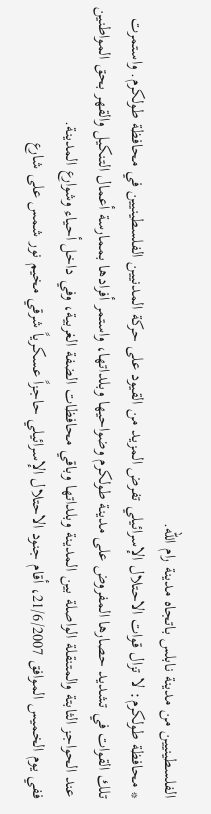الفلسطينيين من مدينة نابلس باتجاه مدينة رام الله.
* محافظة طولكرم: لا تزال قوات الاحتلال الإسرائيلي تفرض المزيد من القيود على حركة المدنيين الفلسطينيين في محافظة طولكرم. واستمرت تلك القوات في تشديد حصارها المفروض على مدينة طولكرم وضواحيها وبلداتها، واستمر أفرادها بممارسة أعمال التنكيل والقهر بحق المواطنين عند الحواجز الثابتة والمتنقلة الواصلة بين المدينة وبلداتها وباقي محافظات الضفة الغربية، وفي داخل أحياء وشوارع المدينة.
ففي يوم الخميس الموافق 21/6/2007، أقام جنود الاحتلال الإسرائيلي حاجزاً عسكرياً شرقي مخيم نور شمس على شارع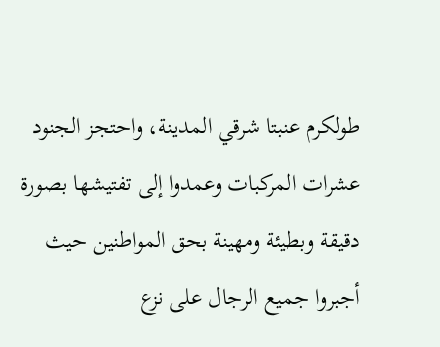طولكرم عنبتا شرقي المدينة، واحتجز الجنود عشرات المركبات وعمدوا إلى تفتيشها بصورة دقيقة وبطيئة ومهينة بحق المواطنين حيث أجبروا جميع الرجال على نزع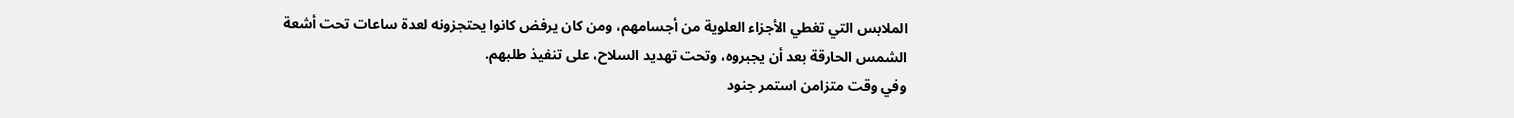الملابس التي تغطي الأجزاء العلوية من أجسامهم، ومن كان يرفض كانوا يحتجزونه لعدة ساعات تحت أشعة الشمس الحارقة بعد أن يجبروه، وتحت تهديد السلاح، على تنفيذ طلبهم.
وفي وقت متزامن استمر جنود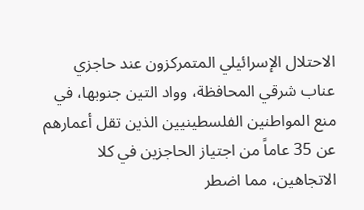الاحتلال الإسرائيلي المتمركزون عند حاجزي عناب شرقي المحافظة، وواد التين جنوبها، في منع المواطنين الفلسطينيين الذين تقل أعمارهم عن 35 عاماً من اجتياز الحاجزين في كلا الاتجاهين، مما اضطر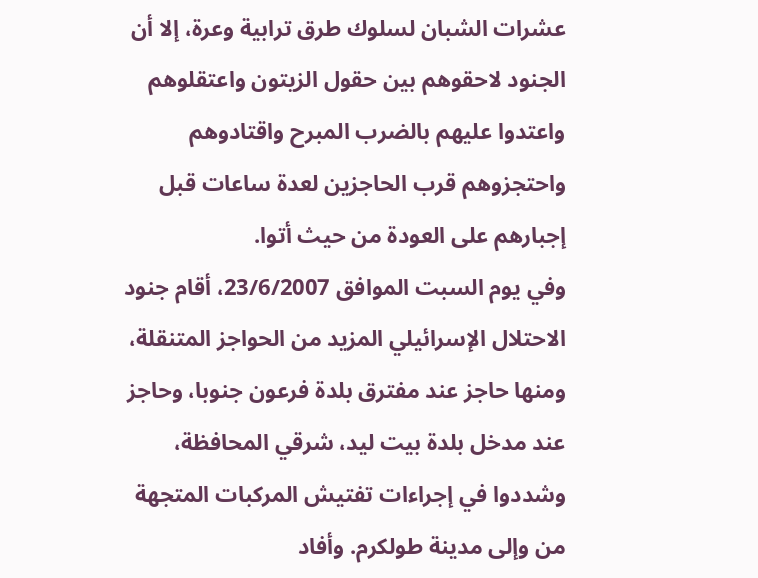عشرات الشبان لسلوك طرق ترابية وعرة، إلا أن الجنود لاحقوهم بين حقول الزيتون واعتقلوهم واعتدوا عليهم بالضرب المبرح واقتادوهم واحتجزوهم قرب الحاجزين لعدة ساعات قبل إجبارهم على العودة من حيث أتوا.
وفي يوم السبت الموافق 23/6/2007، أقام جنود الاحتلال الإسرائيلي المزيد من الحواجز المتنقلة، ومنها حاجز عند مفترق بلدة فرعون جنوبا، وحاجز عند مدخل بلدة بيت ليد، شرقي المحافظة، وشددوا في إجراءات تفتيش المركبات المتجهة من وإلى مدينة طولكرم. وأفاد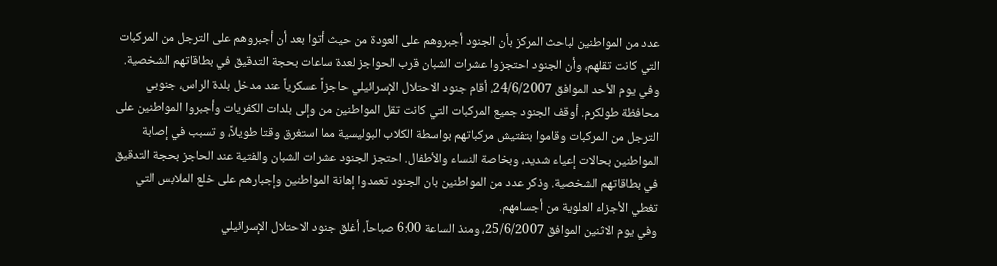عدد من المواطنين لباحث المركز بأن الجنود أجبروهم على العودة من حيث أتوا بعد أن أجبروهم على الترجل من المركبات التي كانت تقلهم، وأن الجنود احتجزوا عشرات الشبان قرب الحواجز لعدة ساعات بحجة التدقيق في بطاقاتهم الشخصية.
وفي يوم الأحد الموافق 24/6/2007، أقام جنود الاحتلال الإسرائيلي حاجزاً عسكرياً عند مدخل بلدة الراس، جنوبي محافظة طولكرم. أوقف الجنود جميع المركبات التي كانت تقل المواطنين من وإلى بلدات الكفريات وأجبروا المواطنين على الترجل من المركبات وقاموا بتفتيش مركباتهم بواسطة الكلاب البوليسية مما استغرق وقتا طويلاً، و تسبب في إصابة المواطنين بحالات إعياء شديد، وبخاصة النساء والأطفال. احتجز الجنود عشرات الشبان والفتية عند الحاجز بحجة التدقيق في بطاقاتهم الشخصية. وذكر عدد من المواطنين بان الجنود تعمدوا إهانة المواطنين وإجبارهم على خلع الملابس التي تغطي الأجزاء العلوية من أجسامهم.
وفي يوم الاثنين الموافق 25/6/2007، ومنذ الساعة 6:00 صباحاً، أغلق جنود الاحتلال الإسرائيلي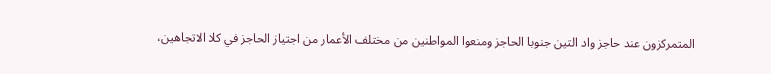المتمركزون عند حاجز واد التين جنوبا الحاجز ومنعوا المواطنين من مختلف الأعمار من اجتياز الحاجز في كلا الاتجاهين،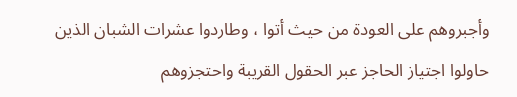وأجبروهم على العودة من حيث أتوا ، وطاردوا عشرات الشبان الذين حاولوا اجتياز الحاجز عبر الحقول القريبة واحتجزوهم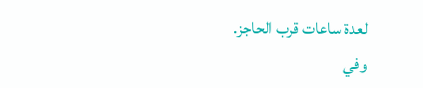لعدة ساعات قرب الحاجز.
وفي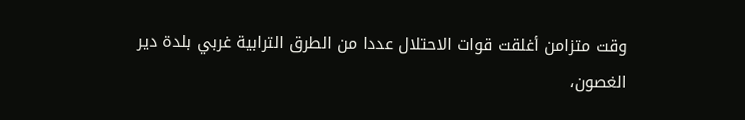وقت متزامن أغلقت قوات الاحتلال عددا من الطرق الترابية غربي بلدة دير الغصون،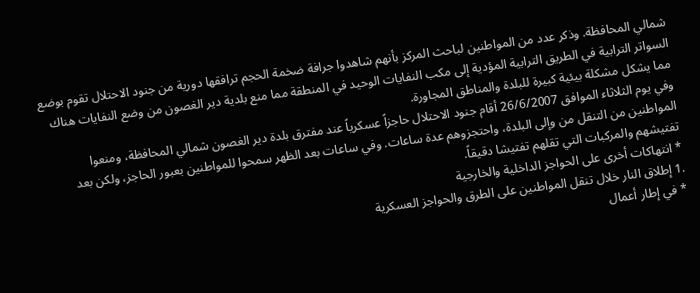شمالي المحافظة. وذكر عدد من المواطنين لباحث المركز بأنهم شاهدوا جرافة ضخمة الحجم ترافقها دورية من جنود الاحتلال تقوم بوضع السواتر الترابية في الطريق الترابية المؤدية إلى مكب النفايات الوحيد في المنطقة مما منع بلدية دير الغصون من وضع النفايات هناك مما يشكل مشكلة بيئية كبيرة للبلدة والمناطق المجاورة.
وفي يوم الثلاثاء الموافق 26/6/2007 أقام جنود الاحتلال حاجزاً عسكرياً عند مفترق بلدة دير الغصون شمالي المحافظة، ومنعوا المواطنين من التنقل من وإلى البلدة، واحتجزوهم عدة ساعات. وفي ساعات بعد الظهر سمحوا للمواطنين بعبور الحاجز، ولكن بعد تفتيشهم والمركبات التي تقلهم تفتيشا دقيقاً.
* انتهاكات أخرى على الحواجز الداخلية والخارجية
.1 إطلاق النار خلال تنقل المواطنين على الطرق والحواجز العسكرية
* في إطار أعمال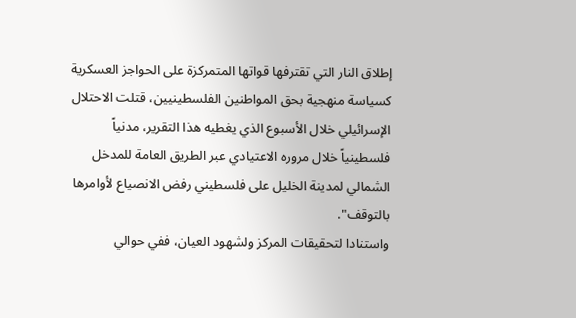إطلاق النار التي تقترفها قواتها المتمركزة على الحواجز العسكرية كسياسة منهجية بحق المواطنين الفلسطينيين، قتلت الاحتلال الإسرائيلي خلال الأسبوع الذي يغطيه هذا التقرير، مدنياً فلسطينياً خلال مروره الاعتيادي عبر الطريق العامة للمدخل الشمالي لمدينة الخليل على فلسطيني رفض الانصياع لأوامرها بالتوقف".
واستنادا لتحقيقات المركز ولشهود العيان، ففي حوالي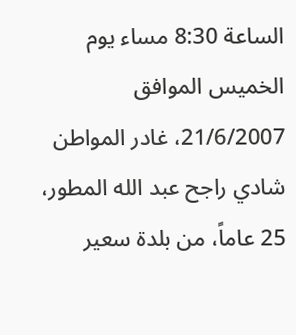الساعة 8:30 مساء يوم الخميس الموافق 21/6/2007، غادر المواطن شادي راجح عبد الله المطور، 25 عاماً، من بلدة سعير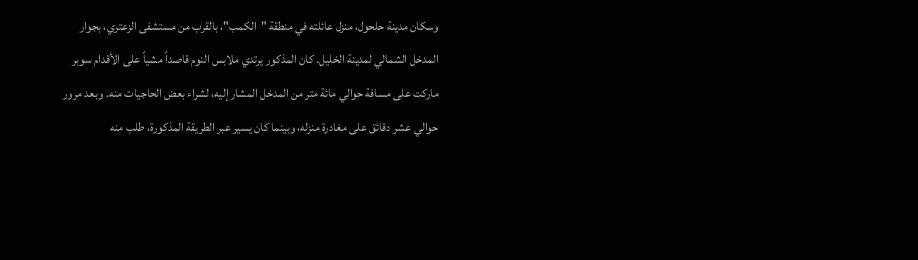وسكان مدينة حلحول، منزل عائلته في منطقة "الكمب"، بالقرب من مستشفى الزعتري، بجوار المدخل الشمالي لمدينة الخليل. كان المذكور يرتدي ملابس النوم قاصداً مشياً على الأقدام سوبر ماركت على مسافة حوالي مائة متر من المدخل المشار إليه، لشراء بعض الحاجيات منه. وبعد مرور حوالي عشر دقائق على مغادرة منزله، وبينما كان يسير عبر الطريقة المذكورة، طلب منه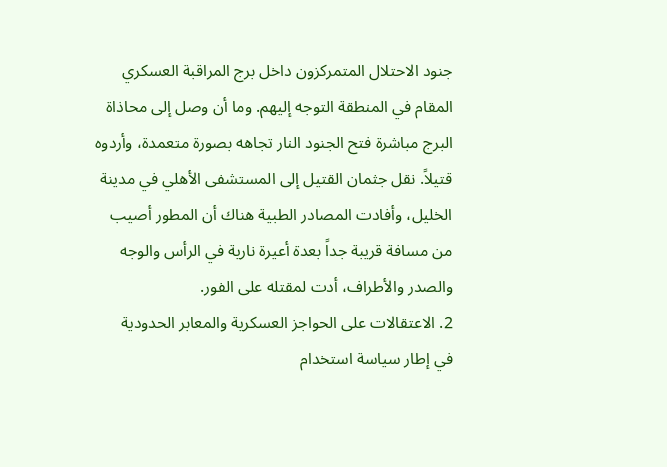جنود الاحتلال المتمركزون داخل برج المراقبة العسكري المقام في المنطقة التوجه إليهم. وما أن وصل إلى محاذاة البرج مباشرة فتح الجنود النار تجاهه بصورة متعمدة، وأردوه قتيلاً. نقل جثمان القتيل إلى المستشفى الأهلي في مدينة الخليل، وأفادت المصادر الطبية هناك أن المطور أصيب من مسافة قريبة جداً بعدة أعيرة نارية في الرأس والوجه والصدر والأطراف، أدت لمقتله على الفور.
2. الاعتقالات على الحواجز العسكرية والمعابر الحدودية
في إطار سياسة استخدام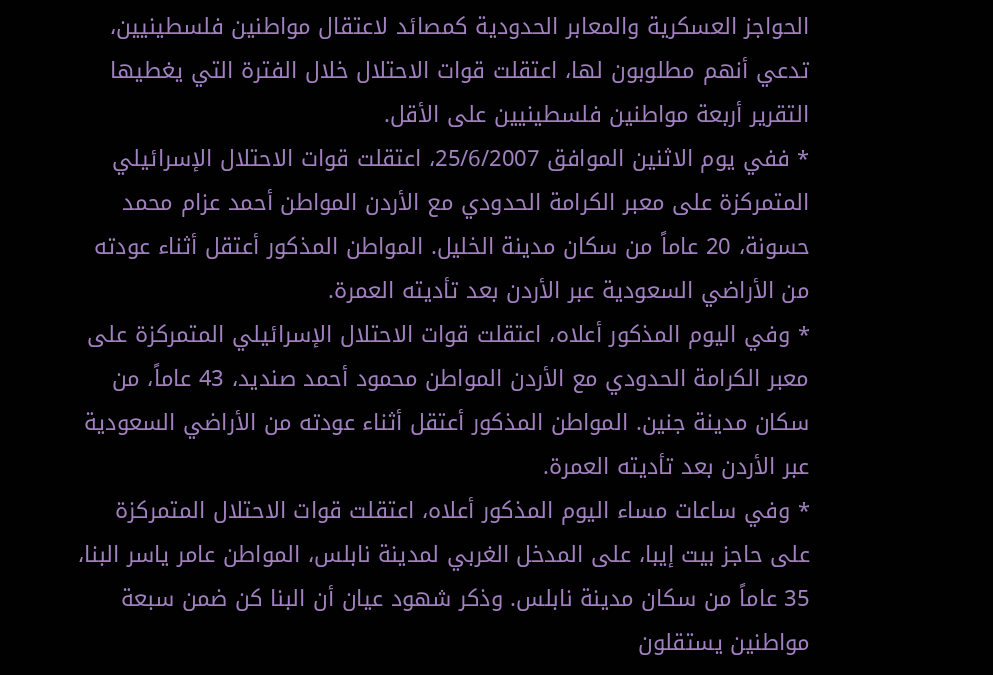الحواجز العسكرية والمعابر الحدودية كمصائد لاعتقال مواطنين فلسطينيين، تدعي أنهم مطلوبون لها، اعتقلت قوات الاحتلال خلال الفترة التي يغطيها التقرير أربعة مواطنين فلسطينيين على الأقل.
* ففي يوم الاثنين الموافق 25/6/2007، اعتقلت قوات الاحتلال الإسرائيلي المتمركزة على معبر الكرامة الحدودي مع الأردن المواطن أحمد عزام محمد حسونة، 20 عاماً من سكان مدينة الخليل. المواطن المذكور أعتقل أثناء عودته من الأراضي السعودية عبر الأردن بعد تأديته العمرة.
* وفي اليوم المذكور أعلاه، اعتقلت قوات الاحتلال الإسرائيلي المتمركزة على معبر الكرامة الحدودي مع الأردن المواطن محمود أحمد صنديد، 43 عاماً، من سكان مدينة جنين. المواطن المذكور أعتقل أثناء عودته من الأراضي السعودية عبر الأردن بعد تأديته العمرة.
* وفي ساعات مساء اليوم المذكور أعلاه، اعتقلت قوات الاحتلال المتمركزة على حاجز بيت إيبا، على المدخل الغربي لمدينة نابلس، المواطن عامر ياسر البنا، 35 عاماً من سكان مدينة نابلس. وذكر شهود عيان أن البنا كن ضمن سبعة مواطنين يستقلون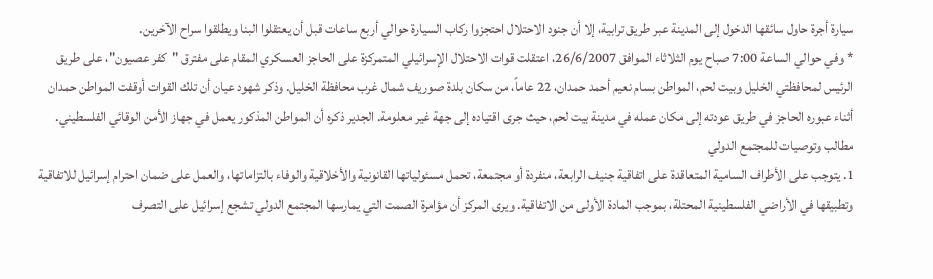سيارة أجرة حاول سائقها الدخول إلى المدينة عبر طريق ترابية، إلا أن جنود الاحتلال احتجزوا ركاب السيارة حوالي أربع ساعات قبل أن يعتقلوا البنا ويطلقوا سراح الآخرين.
* وفي حوالي الساعة 7:00 صباح يوم الثلاثاء الموافق 26/6/2007، اعتقلت قوات الاحتلال الإسرائيلي المتمركزة على الحاجز العسكري المقام على مفترق "كفر عصيون"، على طريق الرئيس لمحافظتي الخليل وبيت لحم، المواطن بسام نعيم أحمد حمدان، 22 عاماً، من سكان بلدة صوريف شمال غرب محافظة الخليل. وذكر شهود عيان أن تلك القوات أوقفت المواطن حمدان أثناء عبوره الحاجز في طريق عودته إلى مكان عمله في مدينة بيت لحم، حيث جرى اقتياده إلى جهة غير معلومة. الجدير ذكره أن المواطن المذكور يعمل في جهاز الأمن الوقائي الفلسطيني.
مطالب وتوصيات للمجتمع الدولي
1. يتوجب على الأطراف السامية المتعاقدة على اتفاقية جنيف الرابعة، منفردة أو مجتمعة، تحمل مسئولياتها القانونية والأخلاقية والوفاء بالتزاماتها، والعمل على ضمان احترام إسرائيل للاتفاقية وتطبيقها في الأراضي الفلسطينية المحتلة، بموجب المادة الأولى من الاتفاقية. ويرى المركز أن مؤامرة الصمت التي يمارسها المجتمع الدولي تشجع إسرائيل على التصرف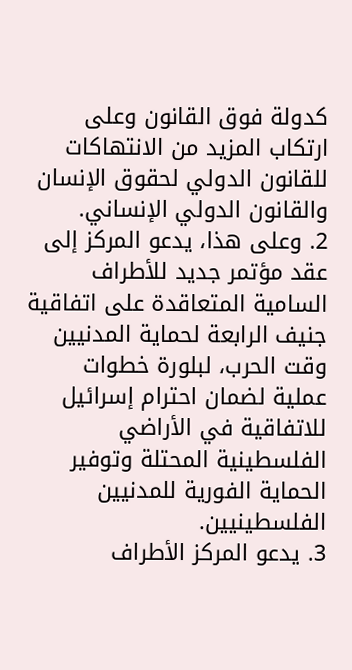كدولة فوق القانون وعلى ارتكاب المزيد من الانتهاكات للقانون الدولي لحقوق الإنسان والقانون الدولي الإنساني.
2. وعلى هذا، يدعو المركز إلى عقد مؤتمر جديد للأطراف السامية المتعاقدة على اتفاقية جنيف الرابعة لحماية المدنيين وقت الحرب، لبلورة خطوات عملية لضمان احترام إسرائيل للاتفاقية في الأراضي الفلسطينية المحتلة وتوفير الحماية الفورية للمدنيين الفلسطينيين.
3. يدعو المركز الأطراف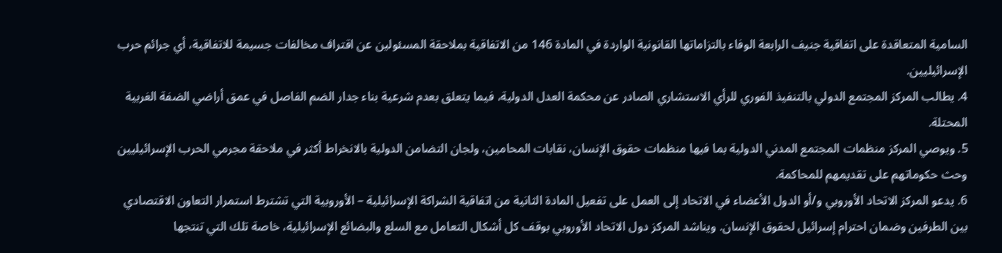السامية المتعاقدة على اتفاقية جنيف الرابعة الوفاء بالتزاماتها القانونية الواردة في المادة 146 من الاتفاقية بملاحقة المسئولين عن اقتراف مخالفات جسيمة للاتفاقية، أي جرائم حرب الإسرائيليين.
4. يطالب المركز المجتمع الدولي بالتنفيذ الفوري للرأي الاستشاري الصادر عن محكمة العدل الدولية، فيما يتعلق بعدم شرعية بناء جدار الضم الفاصل في عمق أراضي الضفة الغربية المحتلة.
5. ويوصي المركز منظمات المجتمع المدني الدولية بما فيها منظمات حقوق الإنسان، نقابات المحامين، ولجان التضامن الدولية بالانخراط أكثر في ملاحقة مجرمي الحرب الإسرائيليين وحث حكوماتهم على تقديمهم للمحاكمة.
6. يدعو المركز الاتحاد الأوروبي و/أو الدول الأعضاء في الاتحاد إلى العمل على تفعيل المادة الثانية من اتفاقية الشراكة الإسرائيلية – الأوروبية التي تشترط استمرار التعاون الاقتصادي بين الطرفين وضمان احترام إسرائيل لحقوق الإنسان. ويناشد المركز دول الاتحاد الأوروبي بوقف كل أشكال التعامل مع السلع والبضائع الإسرائيلية، خاصة تلك التي تنتجها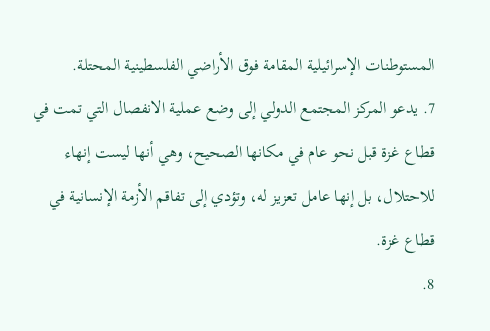المستوطنات الإسرائيلية المقامة فوق الأراضي الفلسطينية المحتلة.
7. يدعو المركز المجتمع الدولي إلى وضع عملية الانفصال التي تمت في قطاع غزة قبل نحو عام في مكانها الصحيح، وهي أنها ليست إنهاء للاحتلال، بل إنها عامل تعزيز له، وتؤدي إلى تفاقم الأزمة الإنسانية في قطاع غزة.
8.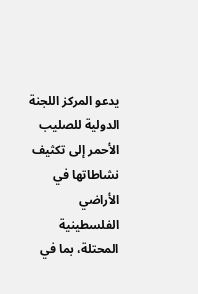يدعو المركز اللجنة الدولية للصليب الأحمر إلى تكثيف نشاطاتها في الأراضي الفلسطينية المحتلة، بما في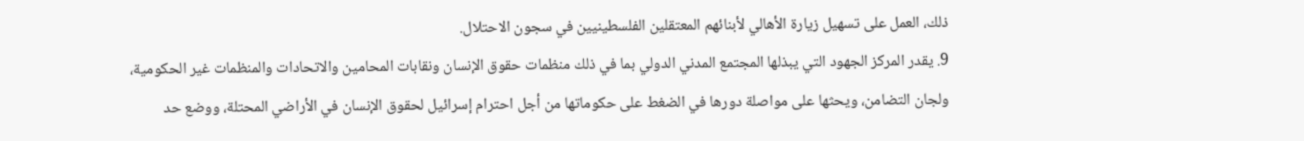ذلك، العمل على تسهيل زيارة الأهالي لأبنائهم المعتقلين الفلسطينيين في سجون الاحتلال.
9. يقدر المركز الجهود التي يبذلها المجتمع المدني الدولي بما في ذلك منظمات حقوق الإنسان ونقابات المحامين والاتحادات والمنظمات غير الحكومية، ولجان التضامن، ويحثها على مواصلة دورها في الضغط على حكوماتها من أجل احترام إسرائيل لحقوق الإنسان في الأراضي المحتلة، ووضع حد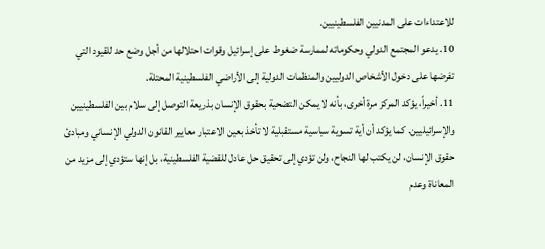للاعتداءات على المدنيين الفلسطينيين.
10. يدعو المجتمع الدولي وحكوماته لممارسة ضغوط على إسرائيل وقوات احتلالها من أجل وضع حد للقيود التي تفرضها على دخول الأشخاص الدوليين والمنظمات الدولية إلى الأراضي الفلسطينية المحتلة.
11. أخيراً، يؤكد المركز مرة أخرى، بأنه لا يمكن التضحية بحقوق الإنسان بذريعة التوصل إلى سلام بين الفلسطينيين والإسرائيليين. كما يؤكد أن أية تسوية سياسية مستقبلية لا تأخذ بعين الاعتبار معايير القانون الدولي الإنساني ومبادئ حقوق الإنسان، لن يكتب لها النجاح، ولن تؤدي إلى تحقيق حل عادل للقضية الفلسطينية، بل إنها ستؤدي إلى مزيد من المعاناة وعدم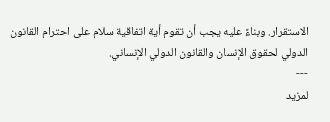الاستقرار. وبناءً عليه يجب أن تقوم أية اتفاقية سلام على احترام القانون الدولي لحقوق الإنسان والقانون الدولي الإنساني.
---
لمزيد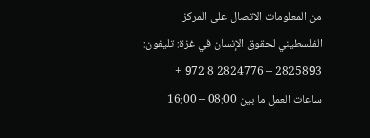من المعلومات الاتصال على المركز الفلسطيني لحقوق الإنسان في غزة: تليفون: 2825893 – 2824776 8 972 +
ساعات العمل ما بين 08:00 – 16:00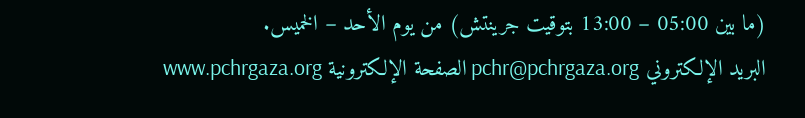(ما بين 05:00 – 13:00 بتوقيت جرينتش) من يوم الأحد – الخميس.
البريد الإلكتروني pchr@pchrgaza.org الصفحة الإلكترونية www.pchrgaza.org